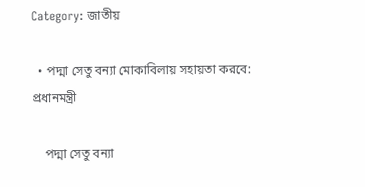Category: জাতীয়

  • পদ্মা সেতু বন্যা মোকাবিলায় সহায়তা করবে: প্রধানমন্ত্রী

    পদ্মা সেতু বন্যা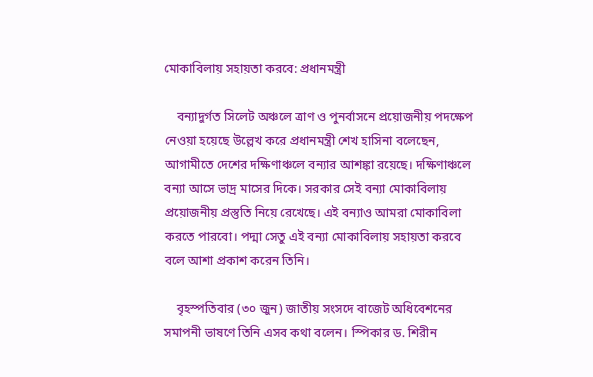মোকাবিলায় সহায়তা করবে: প্রধানমন্ত্রী

    বন্যাদুর্গত সিলেট অঞ্চলে ত্রাণ ও পুনর্বাসনে প্রয়োজনীয় পদক্ষেপ নেওয়া হয়েছে উল্লেখ করে প্রধানমন্ত্রী শেখ হাসিনা বলেছেন, আগামীতে দেশের দক্ষিণাঞ্চলে বন্যার আশঙ্কা রয়েছে। দক্ষিণাঞ্চলে বন্যা আসে ভাদ্র মাসের দিকে। সরকার সেই বন্যা মোকাবিলায় প্রয়োজনীয় প্রস্তুতি নিয়ে রেখেছে। এই বন্যাও আমরা মোকাবিলা করতে পারবো। পদ্মা সেতু এই বন্যা মোকাবিলায় সহায়তা করবে বলে আশা প্রকাশ করেন তিনি।

    বৃহস্পতিবার (৩০ জুন) জাতীয় সংসদে বাজেট অধিবেশনের সমাপনী ভাষণে তিনি এসব কথা বলেন। স্পিকার ড. শিরীন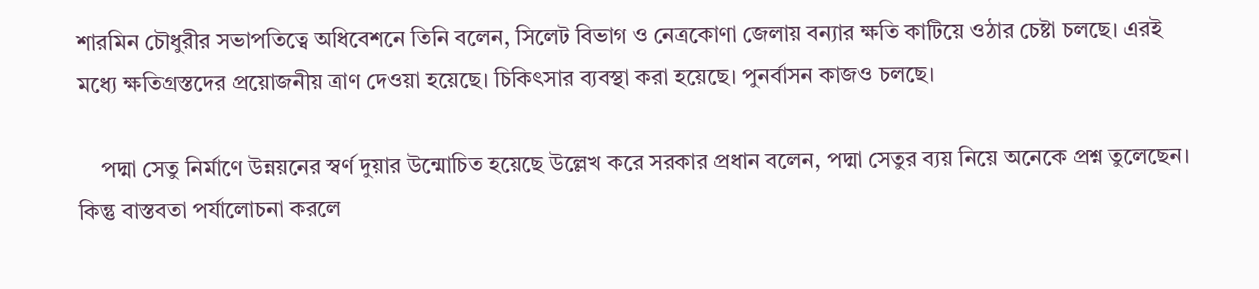শারমিন চৌধুরীর সভাপতিত্বে অধিবেশনে তিনি বলেন, সিলেট বিভাগ ও নেত্রকোণা জেলায় বন্যার ক্ষতি কাটিয়ে ওঠার চেষ্টা চলছে। এরই মধ্যে ক্ষতিগ্রস্তদের প্রয়োজনীয় ত্রাণ দেওয়া হয়েছে। চিকিৎসার ব্যবস্থা করা হয়েছে। পুনর্বাসন কাজও চলছে।

    পদ্মা সেতু নির্মাণে উন্নয়নের স্বর্ণ দুয়ার উন্মোচিত হয়েছে উল্লেখ করে সরকার প্রধান বলেন, পদ্মা সেতুর ব্যয় নিয়ে অনেকে প্রশ্ন তুলেছেন। কিন্তু বাস্তবতা পর্যালোচনা করলে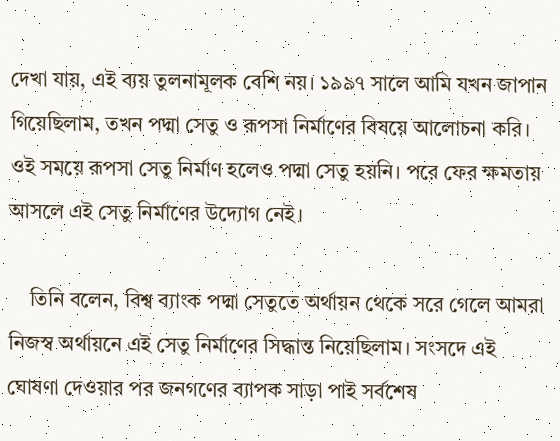দেখা যায়, এই ব্যয় তুলনামূলক বেশি নয়। ১৯৯৭ সালে আমি যখন জাপান গিয়েছিলাম, তখন পদ্মা সেতু ও রূপসা নির্মাণের বিষয়ে আলোচনা করি। ওই সময়ে রূপসা সেতু নির্মাণ হলেও পদ্মা সেতু হয়নি। পরে ফের ক্ষমতায় আসলে এই সেতু নির্মাণের উদ্যোগ নেই।

    তিনি বলেন, বিশ্ব ব্যাংক পদ্মা সেতুতে অর্থায়ন থেকে সরে গেলে আমরা নিজস্ব অর্থায়নে এই সেতু নির্মাণের সিদ্ধান্ত নিয়েছিলাম। সংসদে এই ঘোষণা দেওয়ার পর জনগণের ব্যাপক সাড়া পাই সর্বশেষ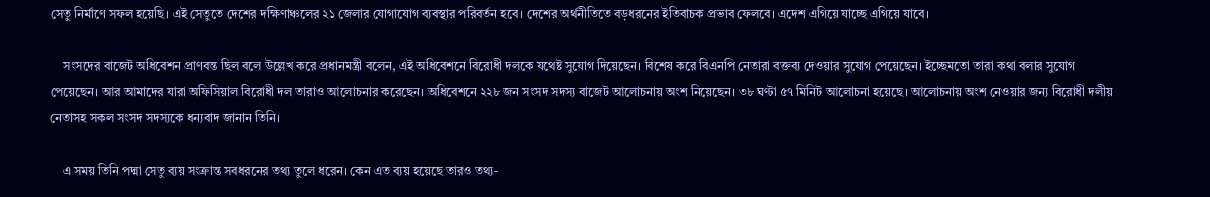সেতু নির্মাণে সফল হয়েছি। এই সেতুতে দেশের দক্ষিণাঞ্চলের ২১ জেলার যোগাযোগ ব্যবস্থার পরিবর্তন হবে। দেশের অর্থনীতিতে বড়ধরনের ইতিবাচক প্রভাব ফেলবে। এদেশ এগিয়ে যাচ্ছে এগিয়ে যাবে।

    সংসদের বাজেট অধিবেশন প্রাণবন্ত ছিল বলে উল্লেখ করে প্রধানমন্ত্রী বলেন, এই অধিবেশনে বিরোধী দলকে যথেষ্ট সুযোগ দিয়েছেন। বিশেষ করে বিএনপি নেতারা বক্তব্য দেওয়ার সুযোগ পেয়েছেন। ইচ্ছেমতো তারা কথা বলার সুযোগ পেয়েছেন। আর আমাদের যারা অফিসিয়াল বিরোধী দল তারাও আলোচনার করেছেন। অধিবেশনে ২২৮ জন সংসদ সদস্য বাজেট আলোচনায় অংশ নিয়েছেন। ৩৮ ঘণ্টা ৫৭ মিনিট আলোচনা হয়েছে। আলোচনায় অংশ নেওয়ার জন্য বিরোধী দলীয় নেতাসহ সকল সংসদ সদস্যকে ধন্যবাদ জানান তিনি।

    এ সময় তিনি পদ্মা সেতু ব্যয় সংক্রান্ত সবধরনের তথ্য তুলে ধরেন। কেন এত ব্যয় হয়েছে তারও তথ্য-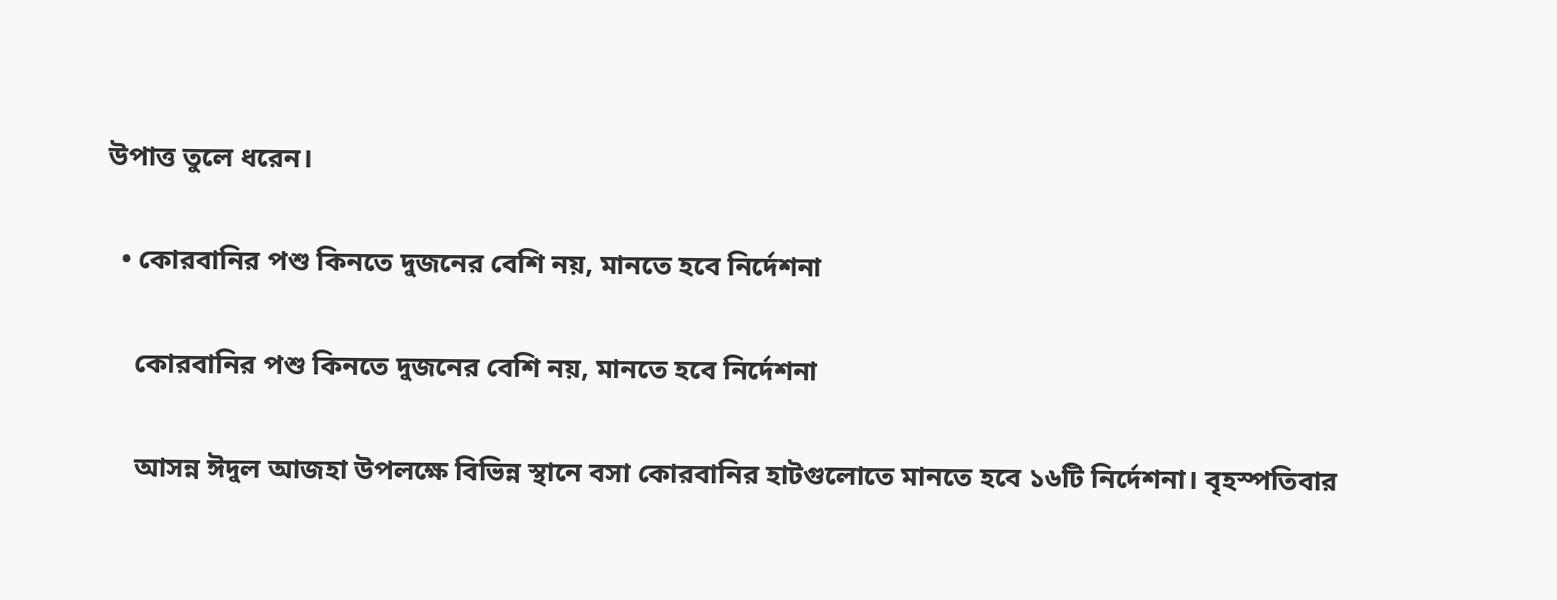উপাত্ত তুলে ধরেন।

  • কোরবানির পশু কিনতে দুজনের বেশি নয়, মানতে হবে নির্দেশনা

    কোরবানির পশু কিনতে দুজনের বেশি নয়, মানতে হবে নির্দেশনা

    আসন্ন ঈদুল‌ আজহা উপলক্ষে বিভিন্ন স্থানে বসা কোরবানির হাটগুলোতে মানতে হবে ১৬টি নির্দেশনা। বৃহস্পতিবার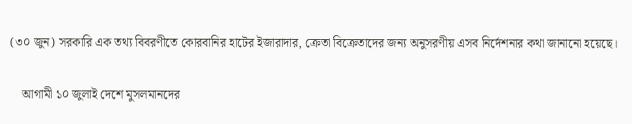(৩০ জুন) সরকারি এক তথ্য বিবরণীতে কোরবানির হাটের ইজারাদার, ক্রেতা বিক্রেতাদের জন্য অনুসরণীয় এসব নির্দেশনার কথা জানানো হয়েছে।

    আগামী ১০ জুলাই দেশে মুসলমানদের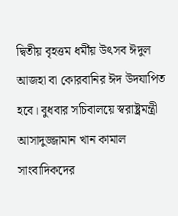দ্বিতীয় বৃহত্তম ধর্মীয় উৎসব ঈদুল আজহা বা কোরবানির ঈদ উদযাপিত হবে। বুধবার সচিবালয়ে স্বরাষ্ট্রমন্ত্রী আসাদুজ্জামান খান কামাল সাংবাদিকদের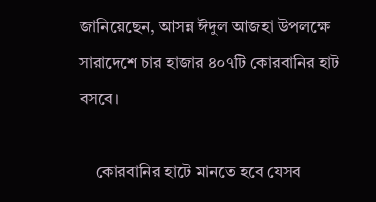জানিয়েছেন, আসন্ন ঈদুল আজহা উপলক্ষে সারাদেশে চার হাজার ৪০৭টি কোরবানির হাট বসবে।

    কোরবানির হাটে মানতে হবে যেসব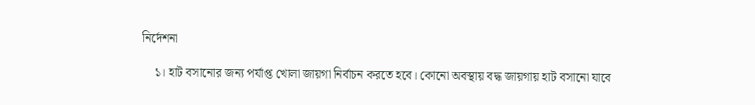নির্দেশনা

    ১। হাট বসানোর জন্য পর্যাপ্ত খোলা জায়গা নির্বাচন করতে হবে। কোনো অবস্থায় বদ্ধ জায়গায় হাট বসানো যাবে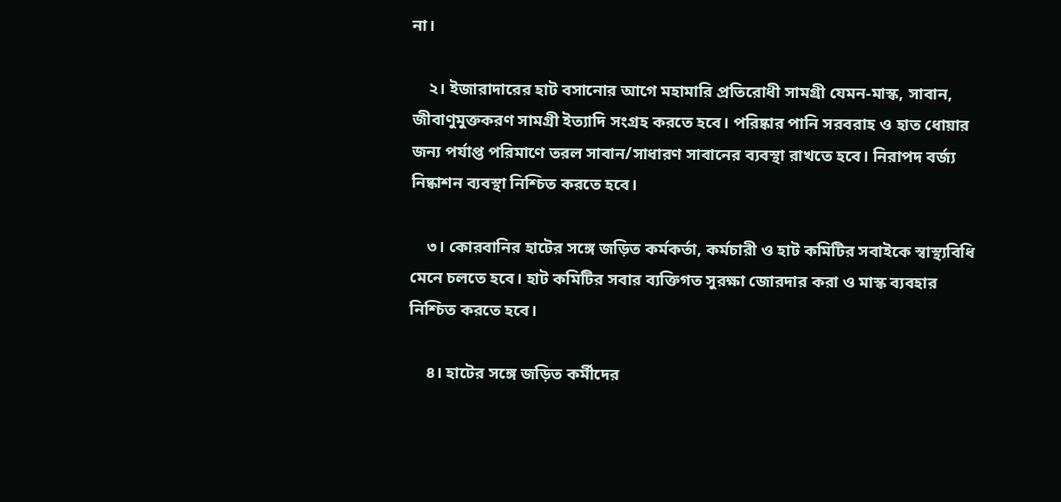না।

    ২। ইজারাদারের হাট বসানোর আগে মহামারি প্রতিরোধী সামগ্রী যেমন-মাস্ক, সাবান, জীবাণুমুক্তকরণ সামগ্রী ইত্যাদি সংগ্রহ করতে হবে। পরিষ্কার পানি সরবরাহ ও হাত ধোয়ার জন্য পর্যাপ্ত পরিমাণে তরল সাবান/সাধারণ সাবানের ব্যবস্থা রাখতে হবে। নিরাপদ বর্জ্য নিষ্কাশন ব্যবস্থা নিশ্চিত করতে হবে।

    ৩। কোরবানির হাটের সঙ্গে জড়িত কর্মকর্তা, কর্মচারী ও হাট কমিটির সবাইকে স্বাস্থ্যবিধি মেনে চলতে হবে। হাট কমিটির সবার ব্যক্তিগত সুরক্ষা জোরদার করা ও মাস্ক ব্যবহার নিশ্চিত করতে হবে।

    ৪। হাটের সঙ্গে জড়িত কর্মীদের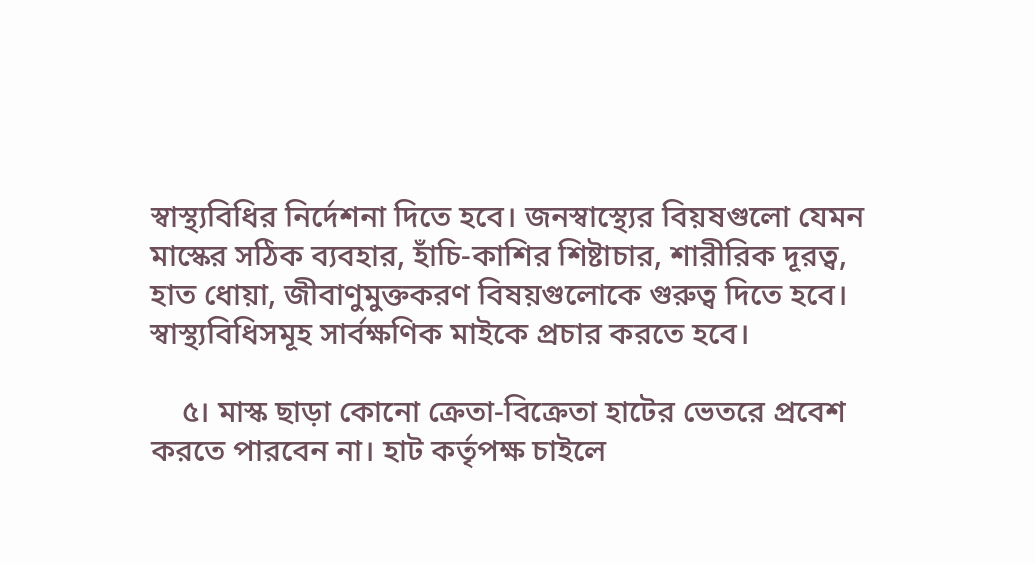স্বাস্থ্যবিধির নির্দেশনা দিতে হবে। জনস্বাস্থ্যের বিয়ষগুলো যেমন মাস্কের সঠিক ব্যবহার, হাঁচি-কাশির শিষ্টাচার, শারীরিক দূরত্ব, হাত ধোয়া, জীবাণুমুক্তকরণ বিষয়গুলোকে গুরুত্ব দিতে হবে। স্বাস্থ্যবিধিসমূহ সার্বক্ষণিক মাইকে প্রচার করতে হবে।

    ৫। মাস্ক ছাড়া কোনো ক্রেতা-বিক্রেতা হাটের ভেতরে প্রবেশ করতে পারবেন না। হাট কর্তৃপক্ষ চাইলে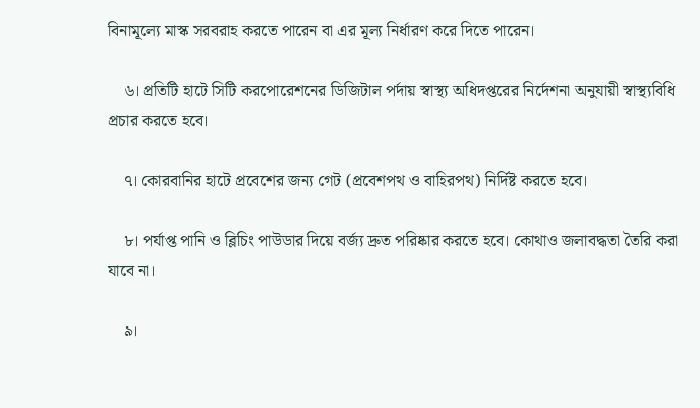বিনামূল্যে মাস্ক সরবরাহ করতে পারেন বা এর মূল্য নির্ধারণ করে দিতে পারেন।

    ৬। প্রতিটি হাটে সিটি করপোরেশনের ডিজিটাল পর্দায় স্বাস্থ্য অধিদপ্তরের নির্দেশনা অনুযায়ী স্বাস্থ্যবিধি প্রচার করতে হবে।

    ৭। কোরবানির হাটে প্রবেশের জন্য গেট (প্রবেশপথ ও বাহিরপথ) নির্দিষ্ট করতে হবে।

    ৮। পর্যাপ্ত পানি ও ব্লিচিং পাউডার দিয়ে বর্জ্য দ্রুত পরিষ্কার করতে হবে। কোথাও জলাবদ্ধতা তৈরি করা যাবে না।

    ৯।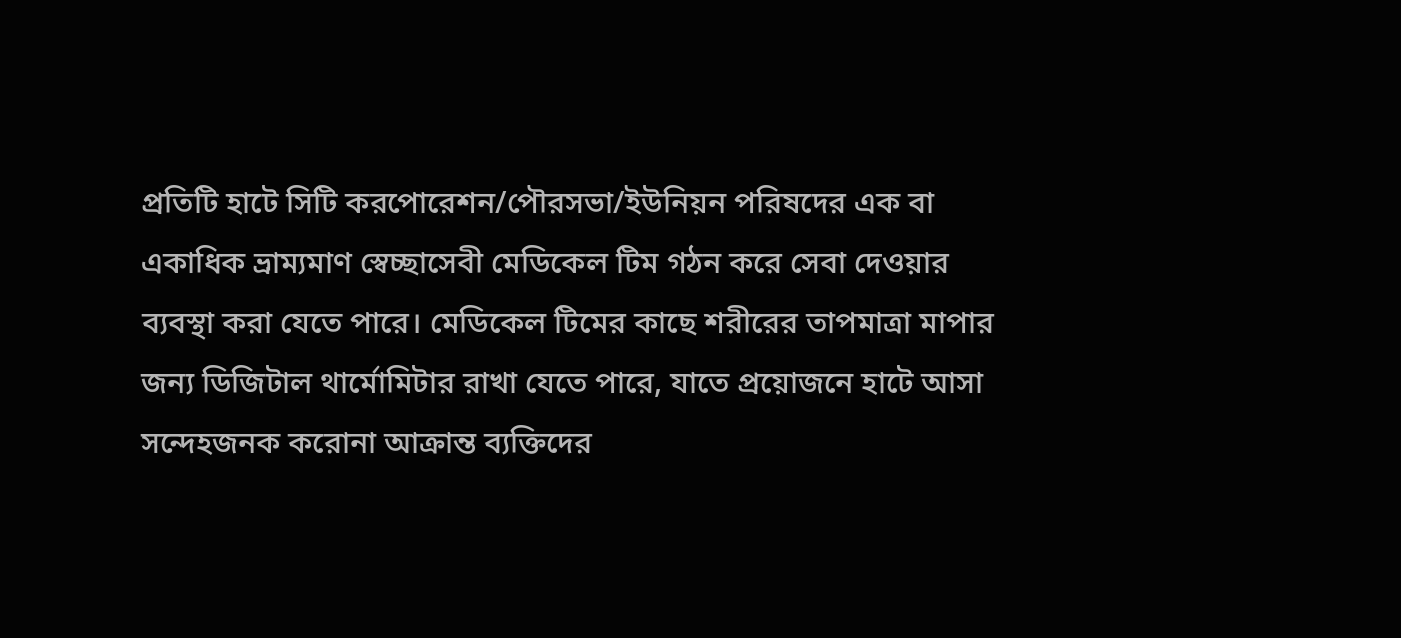প্রতিটি হাটে সিটি করপোরেশন/পৌরসভা/ইউনিয়ন পরিষদের এক বা একাধিক ভ্রাম্যমাণ স্বেচ্ছাসেবী মেডিকেল টিম গঠন করে সেবা দেওয়ার ব্যবস্থা করা যেতে পারে। মেডিকেল টিমের কাছে শরীরের তাপমাত্রা মাপার জন্য ডিজিটাল থার্মোমিটার রাখা যেতে পারে, যাতে প্রয়োজনে হাটে আসা সন্দেহজনক করোনা আক্রান্ত ব্যক্তিদের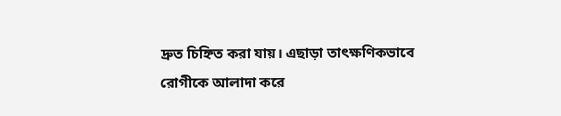দ্রুত চিহ্নিত করা যায়। এছাড়া তাৎক্ষণিকভাবে রোগীকে আলাদা করে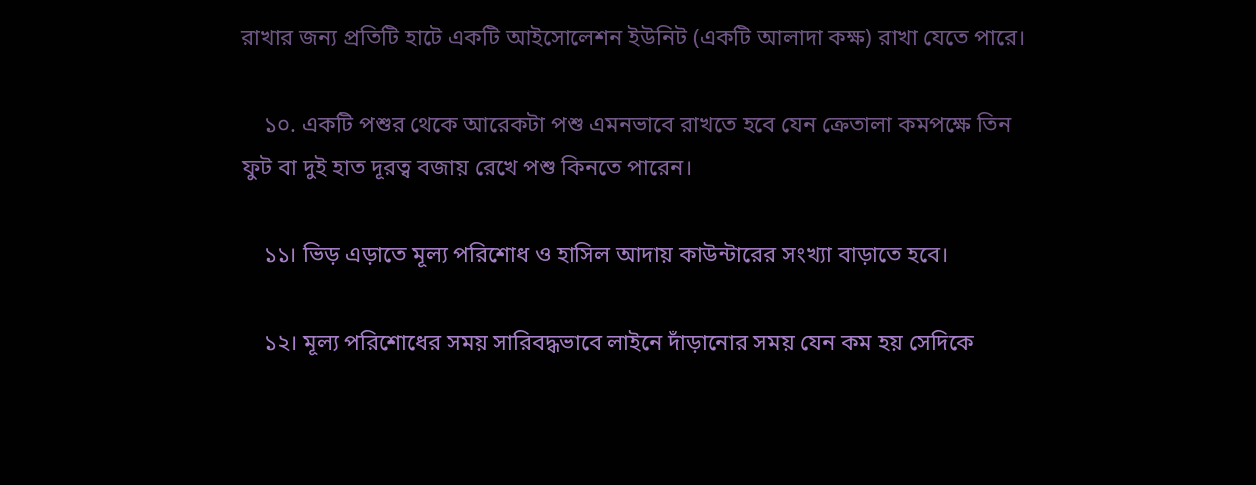রাখার জন্য প্রতিটি হাটে একটি আইসোলেশন ইউনিট (একটি আলাদা কক্ষ) রাখা যেতে পারে।

    ১০. একটি পশুর থেকে আরেকটা পশু এমনভাবে রাখতে হবে যেন ক্রেতালা কমপক্ষে তিন ফুট বা দুই হাত দূরত্ব বজায় রেখে পশু কিনতে পারেন।

    ১১। ভিড় এড়াতে মূল্য পরিশোধ ও হাসিল আদায় কাউন্টারের সংখ্যা বাড়াতে হবে।

    ১২। মূল্য পরিশোধের সময় সারিবদ্ধভাবে লাইনে দাঁড়ানোর সময় যেন কম হয় সেদিকে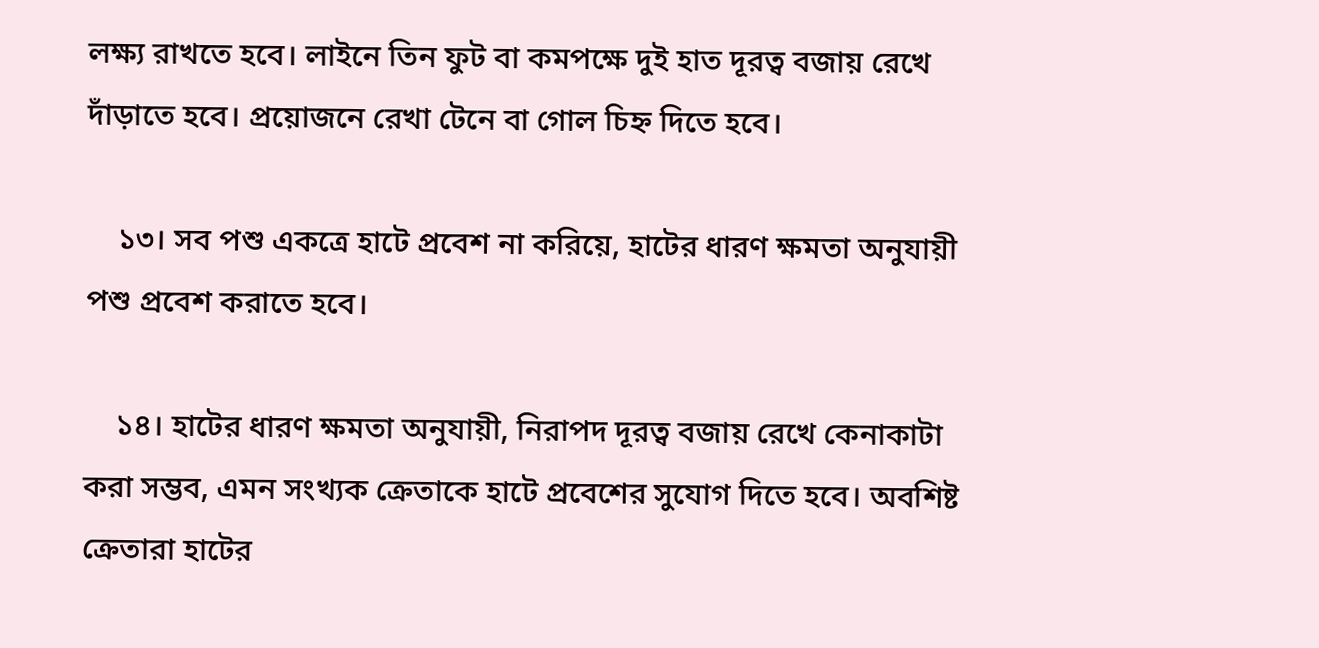লক্ষ্য রাখতে হবে। লাইনে তিন ফুট বা কমপক্ষে দুই হাত দূরত্ব বজায় রেখে দাঁড়াতে হবে। প্রয়োজনে রেখা টেনে বা গোল চিহ্ন দিতে হবে।

    ১৩। সব পশু একত্রে হাটে প্রবেশ না করিয়ে, হাটের ধারণ ক্ষমতা অনুযায়ী পশু প্রবেশ করাতে হবে।

    ১৪। হাটের ধারণ ক্ষমতা অনুযায়ী, নিরাপদ দূরত্ব বজায় রেখে কেনাকাটা করা সম্ভব, এমন সংখ্যক ক্রেতাকে হাটে প্রবেশের সুযোগ দিতে হবে। অবশিষ্ট ক্রেতারা হাটের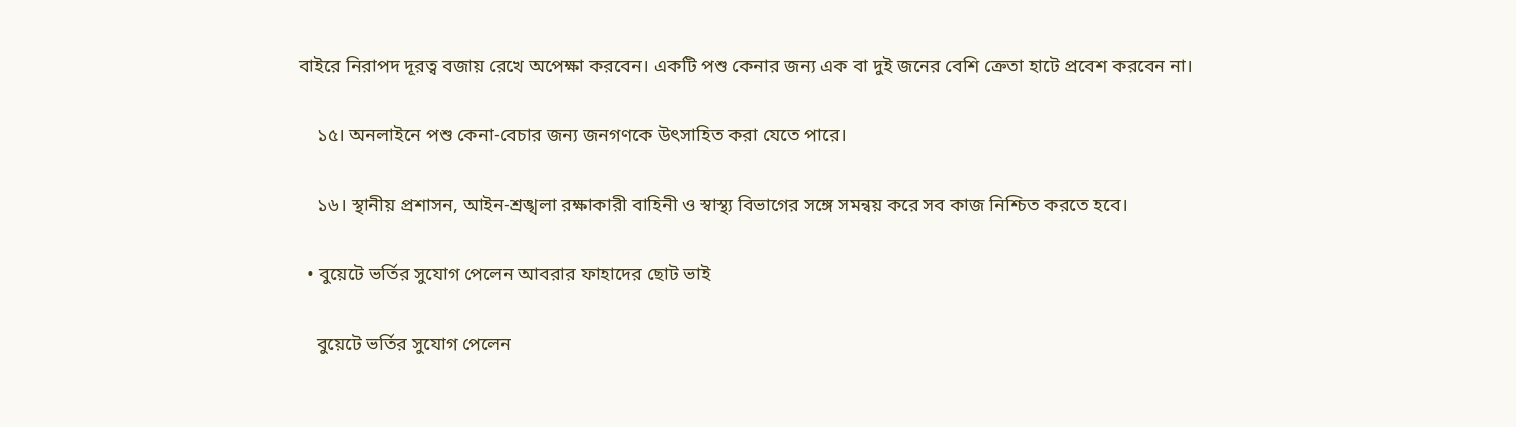বাইরে নিরাপদ দূরত্ব বজায় রেখে অপেক্ষা করবেন। একটি পশু কেনার জন্য এক বা দুই জনের বেশি ক্রেতা হাটে প্রবেশ করবেন না।

    ১৫। অনলাইনে পশু কেনা-বেচার জন্য জনগণকে উৎসাহিত করা যেতে পারে।

    ১৬। স্থানীয় প্রশাসন, আইন-শ্রঙ্খলা রক্ষাকারী বাহিনী ও স্বাস্থ্য বিভাগের সঙ্গে সমন্বয় করে সব কাজ নিশ্চিত করতে হবে।

  • বুয়েটে ভর্তির সুযোগ পেলেন আবরার ফাহাদের ছোট ভাই

    বুয়েটে ভর্তির সুযোগ পেলেন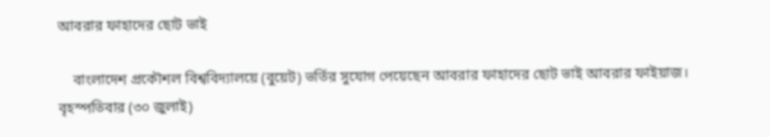আবরার ফাহাদের ছোট ভাই

    বাংলাদেশ প্রকৌশল বিশ্ববিদ্যালয়ে (বুয়েট) ভর্তির সুযোগ পেয়েছেন আবরার ফাহাদের ছোট ভাই আবরার ফাইয়াজ। বৃহস্পতিবার (৩০ জুলাই)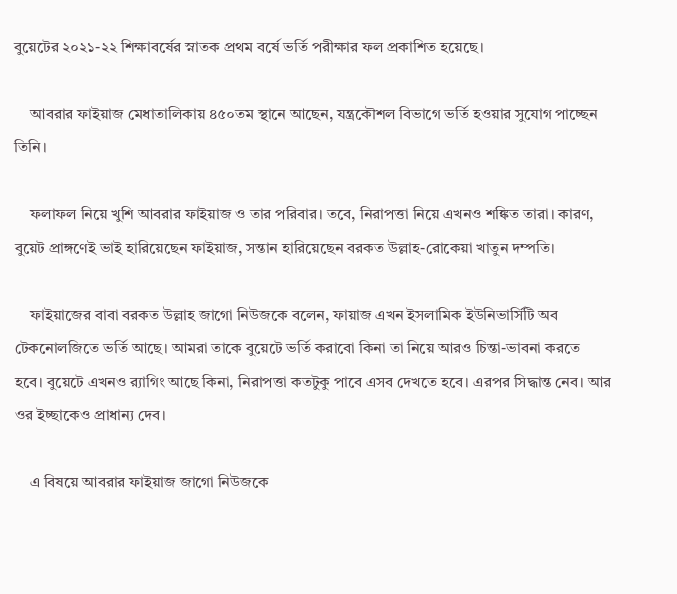বুয়েটের ২০২১-২২ শিক্ষাবর্ষের স্নাতক প্রথম বর্ষে ভর্তি পরীক্ষার ফল প্রকাশিত হয়েছে।

    আবরার ফাইয়াজ মেধাতালিকায় ৪৫০তম স্থানে আছেন, যন্ত্রকৌশল বিভাগে ভর্তি হওয়ার সুযোগ পাচ্ছেন তিনি।

    ফলাফল নিয়ে খুশি আবরার ফাইয়াজ ও তার পরিবার। তবে, নিরাপত্তা নিয়ে এখনও শঙ্কিত তারা। কারণ, বুয়েট প্রাঙ্গণেই ভাই হারিয়েছেন ফাইয়াজ, সন্তান হারিয়েছেন বরকত উল্লাহ-রোকেয়া খাতুন দম্পতি।

    ফাইয়াজের বাবা বরকত উল্লাহ জাগো নিউজকে বলেন, ফায়াজ এখন ইসলামিক ইউনিভার্সিটি অব টেকনোলজিতে ভর্তি আছে। আমরা তাকে বুয়েটে ভর্তি করাবো কিনা তা নিয়ে আরও চিন্তা-ভাবনা করতে হবে। বুয়েটে এখনও র‌্যাগিং আছে কিনা, নিরাপত্তা কতটুকু পাবে এসব দেখতে হবে। এরপর সিদ্ধান্ত নেব। আর ওর ইচ্ছাকেও প্রাধান্য দেব।

    এ বিষয়ে আবরার ফাইয়াজ জাগো নিউজকে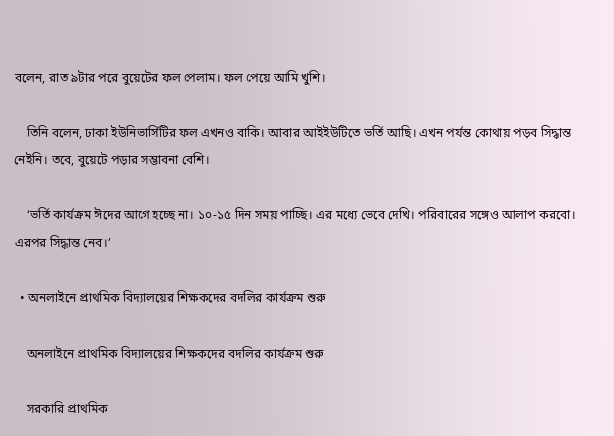বলেন, রাত ৯টার পরে বুয়েটের ফল পেলাম। ফল পেয়ে আমি খুশি।

    তিনি বলেন, ঢাকা ইউনিভার্সিটির ফল এখনও বাকি। আবার আইইউটিতে ভর্তি আছি। এখন পর্যন্ত কোথায় পড়ব সিদ্ধান্ত নেইনি। তবে, বুয়েটে পড়ার সম্ভাবনা বেশি।

    ‘ভর্তি কার্যক্রম ঈদের আগে হচ্ছে না। ১০-১৫ দিন সময় পাচ্ছি। এর মধ্যে ভেবে দেখি। পরিবারের সঙ্গেও আলাপ করবো। এরপর সিদ্ধান্ত নেব।’

  • অনলাইনে প্রাথমিক বিদ্যালয়ের শিক্ষকদের বদলির কার্যক্রম শুরু

    অনলাইনে প্রাথমিক বিদ্যালয়ের শিক্ষকদের বদলির কার্যক্রম শুরু

    সরকারি প্রাথমিক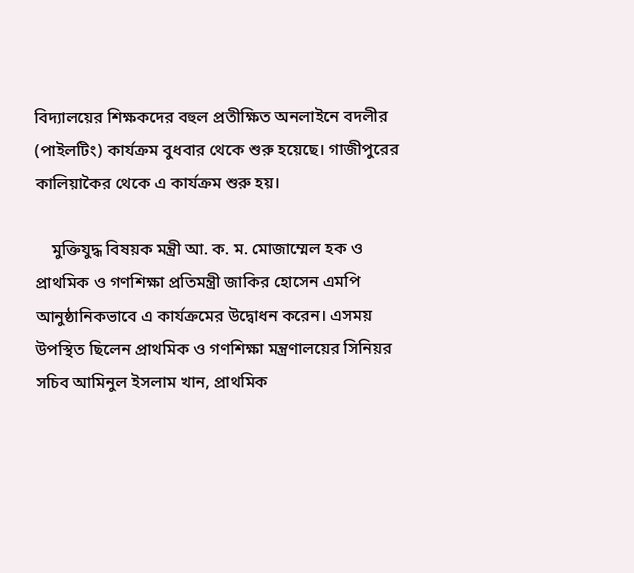বিদ্যালয়ের শিক্ষকদের বহুল প্রতীক্ষিত অনলাইনে বদলীর (পাইলটিং) কার্যক্রম বুধবার থেকে শুরু হয়েছে। গাজীপুরের কালিয়াকৈর থেকে এ কার্যক্রম শুরু হয়।

    মুক্তিযুদ্ধ বিষয়ক মন্ত্রী আ. ক. ম. মোজাম্মেল হক ও প্রাথমিক ও গণশিক্ষা প্রতিমন্ত্রী জাকির হোসেন এমপি আনুষ্ঠানিকভাবে এ কার্যক্রমের উদ্বোধন করেন। এসময় উপস্থিত ছিলেন প্রাথমিক ও গণশিক্ষা মন্ত্রণালয়ের সিনিয়র সচিব আমিনুল ইসলাম খান, প্রাথমিক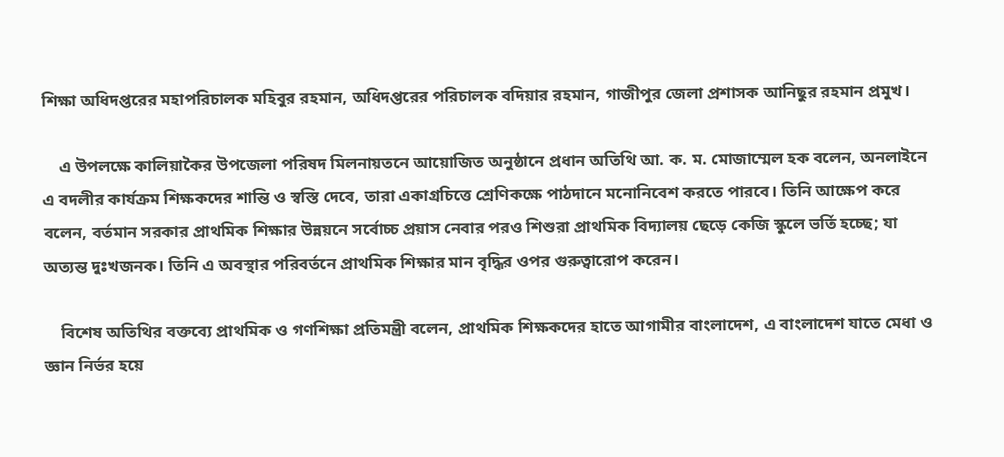শিক্ষা অধিদপ্তরের মহাপরিচালক মহিবুর রহমান, অধিদপ্তরের পরিচালক বদিয়ার রহমান, গাজীপুর জেলা প্রশাসক আনিছুর রহমান প্রমুখ।

    এ উপলক্ষে কালিয়াকৈর উপজেলা পরিষদ মিলনায়তনে আয়োজিত অনুষ্ঠানে প্রধান অতিথি আ. ক. ম. মোজাম্মেল হক বলেন, অনলাইনে এ বদলীর কার্যক্রম শিক্ষকদের শান্তি ও স্বস্তি দেবে, তারা একাগ্রচিত্তে শ্রেণিকক্ষে পাঠদানে মনোনিবেশ করতে পারবে। তিনি আক্ষেপ করে বলেন, বর্তমান সরকার প্রাথমিক শিক্ষার উন্নয়নে সর্বোচ্চ প্রয়াস নেবার পরও শিশুরা প্রাথমিক বিদ্যালয় ছেড়ে কেজি স্কুলে ভর্তি হচ্ছে; যা অত্যন্ত দুঃখজনক। তিনি এ অবস্থার পরিবর্তনে প্রাথমিক শিক্ষার মান বৃদ্ধির ওপর গুরুত্বারোপ করেন।

    বিশেষ অতিথির বক্তব্যে প্রাথমিক ও গণশিক্ষা প্রতিমন্ত্রী বলেন, প্রাথমিক শিক্ষকদের হাতে আগামীর বাংলাদেশ, এ বাংলাদেশ যাতে মেধা ও জ্ঞান নির্ভর হয়ে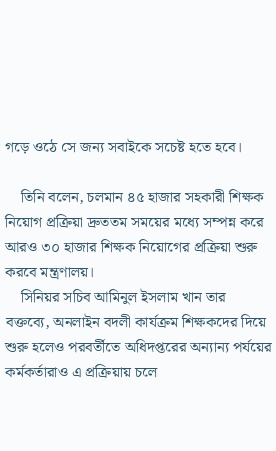গড়ে ওঠে সে জন্য সবাইকে সচেষ্ট হতে হবে।

    তিনি বলেন, চলমান ৪৫ হাজার সহকারী শিক্ষক নিয়োগ প্রক্রিয়া দ্রুততম সময়ের মধ্যে সম্পন্ন করে আরও ৩০ হাজার শিক্ষক নিয়োগের প্রক্রিয়া শুরু করবে মন্ত্রণালয়।
    সিনিয়র সচিব আমিনুল ইসলাম খান তার বক্তব্যে, অনলাইন বদলী কার্যক্রম শিক্ষকদের দিয়ে শুরু হলেও পরবর্তীতে অধিদপ্তরের অন্যান্য পর্যয়ের কর্মকর্তারাও এ প্রক্রিয়ায় চলে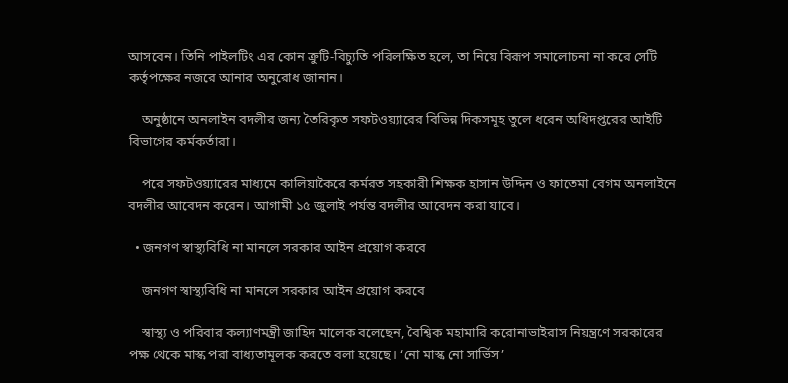আসবেন। তিনি পাইলটিং এর কোন ক্রুটি-বিচ্যুতি পরিলক্ষিত হলে, তা নিয়ে বিরূপ সমালোচনা না করে সেটি কর্তৃপক্ষের নজরে আনার অনুরোধ জানান।

    অনুষ্ঠানে অনলাইন বদলীর জন্য তৈরিকৃত সফটওয়্যারের বিভিন্ন দিকসমূহ তুলে ধরেন অধিদপ্তরের আইটি বিভাগের কর্মকর্তারা।

    পরে সফটওয়্যারের মাধ্যমে কালিয়াকৈরে কর্মরত সহকারী শিক্ষক হাসান উদ্দিন ও ফাতেমা বেগম অনলাইনে বদলীর আবেদন করেন। আগামী ১৫ জুলাই পর্যন্ত বদলীর আবেদন করা যাবে।

  • জনগণ স্বাস্থ্যবিধি না মানলে সরকার আইন প্রয়োগ করবে

    জনগণ স্বাস্থ্যবিধি না মানলে সরকার আইন প্রয়োগ করবে

    স্বাস্থ্য ও পরিবার কল্যাণমন্ত্রী জাহিদ মালেক বলেছেন, বৈশ্বিক মহামারি করোনাভাইরাস নিয়ন্ত্রণে সরকারের পক্ষ থেকে মাস্ক পরা বাধ্যতামূলক করতে বলা হয়েছে। ‘নো মাস্ক নো সার্ভিস’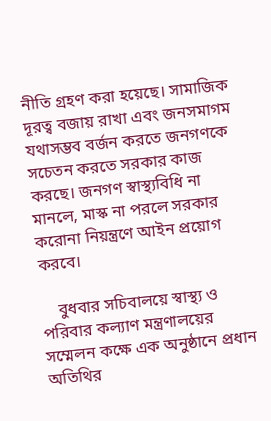নীতি গ্রহণ করা হয়েছে। সামাজিক দূরত্ব বজায় রাখা এবং জনসমাগম যথাসম্ভব বর্জন করতে জনগণকে সচেতন করতে সরকার কাজ করছে। জনগণ স্বাস্থ্যবিধি না মানলে, মাস্ক না পরলে সরকার করোনা নিয়ন্ত্রণে আইন প্রয়োগ করবে।

    বুধবার সচিবালয়ে স্বাস্থ্য ও পরিবার কল্যাণ মন্ত্রণালয়ের সম্মেলন কক্ষে এক অনুষ্ঠানে প্রধান অতিথির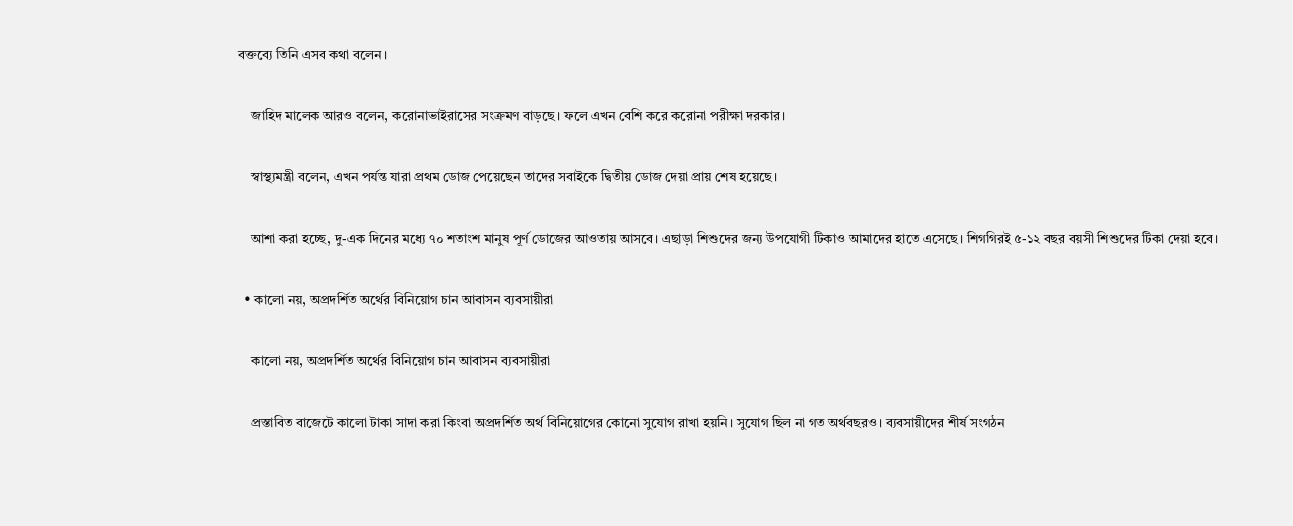বক্তব্যে তিনি এসব কথা বলেন।

    জাহিদ মালেক আরও বলেন, করোনাভাইরাসের সংক্রমণ বাড়ছে। ফলে এখন বেশি করে করোনা পরীক্ষা দরকার।

    স্বাস্থ্যমন্ত্রী বলেন, এখন পর্যন্ত যারা প্রথম ডোজ পেয়েছেন তাদের সবাইকে দ্বিতীয় ডোজ দেয়া প্রায় শেষ হয়েছে।

    আশা করা হচ্ছে, দু-এক দিনের মধ্যে ৭০ শতাংশ মানুষ পূর্ণ ডোজের আওতায় আসবে। এছাড়া শিশুদের জন্য উপযোগী টিকাও আমাদের হাতে এসেছে। শিগগিরই ৫-১২ বছর বয়সী শিশুদের টিকা দেয়া হবে।

  • কালো নয়, অপ্রদর্শিত অর্থের বিনিয়োগ চান আবাসন ব্যবসায়ীরা

    কালো নয়, অপ্রদর্শিত অর্থের বিনিয়োগ চান আবাসন ব্যবসায়ীরা

    প্রস্তাবিত বাজেটে কালো টাকা সাদা করা কিংবা অপ্রদর্শিত অর্থ বিনিয়োগের কোনো সুযোগ রাখা হয়নি। সুযোগ ছিল না গত অর্থবছরও। ব্যবসায়ীদের শীর্ষ সংগঠন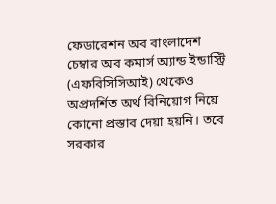ফেডারেশন অব বাংলাদেশ চেম্বার অব কমার্স অ্যান্ড ইন্ডাস্ট্রি (এফবিসিসিআই) থেকেও অপ্রদর্শিত অর্থ বিনিয়োগ নিয়ে কোনো প্রস্তাব দেয়া হয়নি। তবে সরকার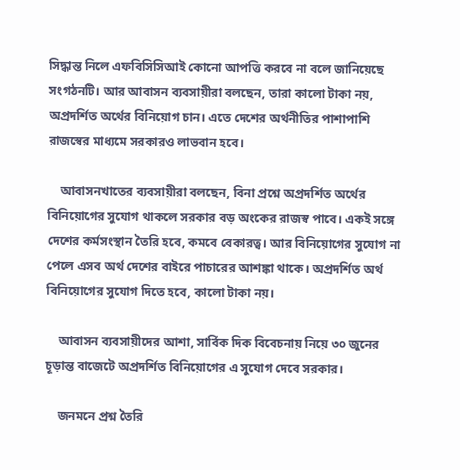সিদ্ধান্ত নিলে এফবিসিসিআই কোনো আপত্তি করবে না বলে জানিয়েছে সংগঠনটি। আর আবাসন ব্যবসায়ীরা বলছেন, তারা কালো টাকা নয়, অপ্রদর্শিত অর্থের বিনিয়োগ চান। এতে দেশের অর্থনীতির পাশাপাশি রাজস্বের মাধ্যমে সরকারও লাভবান হবে।

    আবাসনখাতের ব্যবসায়ীরা বলছেন, বিনা প্রশ্নে অপ্রদর্শিত অর্থের বিনিয়োগের সুযোগ থাকলে সরকার বড় অংকের রাজস্ব পাবে। একই সঙ্গে দেশের কর্মসংস্থান তৈরি হবে, কমবে বেকারত্ব। আর বিনিয়োগের সুযোগ না পেলে এসব অর্থ দেশের বাইরে পাচারের আশঙ্কা থাকে। অপ্রদর্শিত অর্থ বিনিয়োগের সুযোগ দিতে হবে, কালো টাকা নয়।

    আবাসন ব্যবসায়ীদের আশা, সার্বিক দিক বিবেচনায় নিয়ে ৩০ জুনের চূড়ান্ত বাজেটে অপ্রদর্শিত বিনিয়োগের এ সুযোগ দেবে সরকার।

    জনমনে প্রশ্ন তৈরি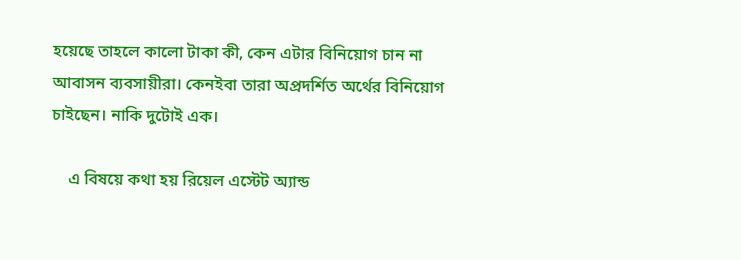হয়েছে তাহলে কালো টাকা কী, কেন এটার বিনিয়োগ চান না আবাসন ব্যবসায়ীরা। কেনইবা তারা অপ্রদর্শিত অর্থের বিনিয়োগ চাইছেন। নাকি দুটোই এক।

    এ বিষয়ে কথা হয় রিয়েল এস্টেট অ্যান্ড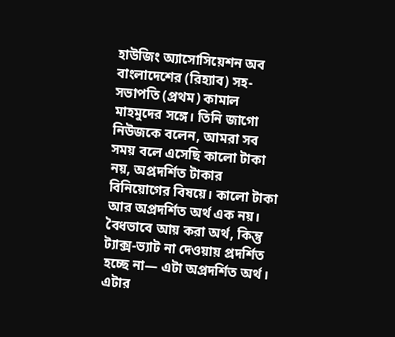হাউজিং অ্যাসোসিয়েশন অব বাংলাদেশের (রিহ্যাব) সহ-সভাপতি (প্রথম) কামাল মাহমুদের সঙ্গে। তিনি জাগো নিউজকে বলেন, আমরা সব সময় বলে এসেছি কালো টাকা নয়, অপ্রদর্শিত টাকার বিনিয়োগের বিষয়ে। কালো টাকা আর অপ্রদর্শিত অর্থ এক নয়। বৈধভাবে আয় করা অর্থ, কিন্তু ট্যাক্স-ভ্যাট না দেওয়ায় প্রদর্শিত হচ্ছে না— এটা অপ্রদর্শিত অর্থ। এটার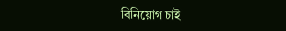বিনিয়োগ চাই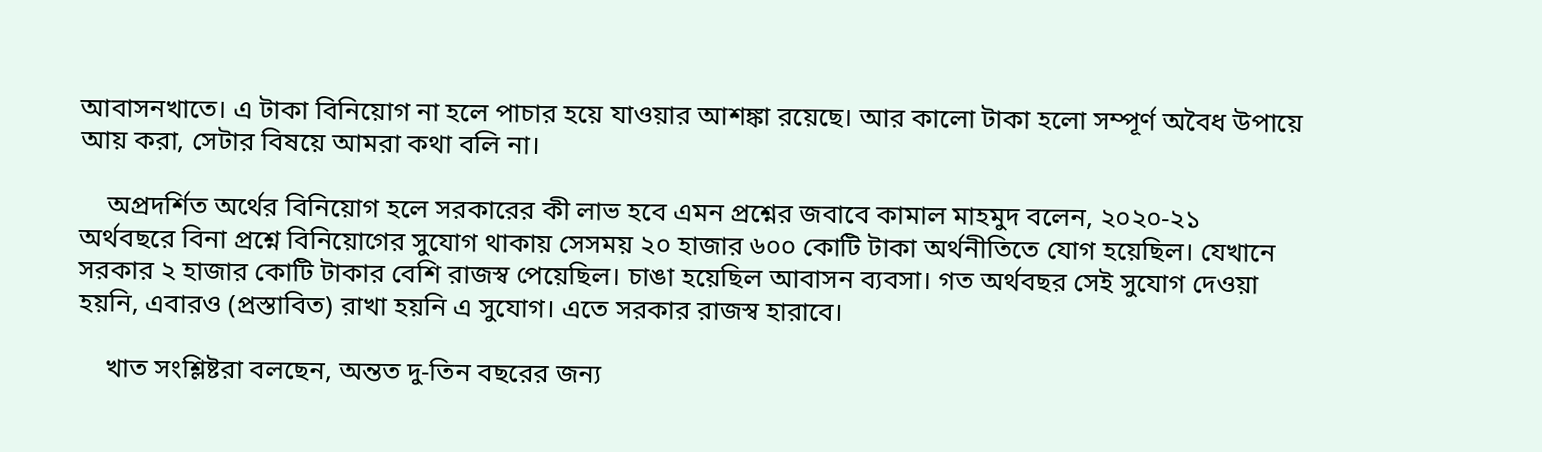আবাসনখাতে। এ টাকা বিনিয়োগ না হলে পাচার হয়ে যাওয়ার আশঙ্কা রয়েছে। আর কালো টাকা হলো সম্পূর্ণ অবৈধ উপায়ে আয় করা, সেটার বিষয়ে আমরা কথা বলি না।

    অপ্রদর্শিত অর্থের বিনিয়োগ হলে সরকারের কী লাভ হবে এমন প্রশ্নের জবাবে কামাল মাহমুদ বলেন, ২০২০-২১ অর্থবছরে বিনা প্রশ্নে বিনিয়োগের সুযোগ থাকায় সেসময় ২০ হাজার ৬০০ কোটি টাকা অর্থনীতিতে যোগ হয়েছিল। যেখানে সরকার ২ হাজার কোটি টাকার বেশি রাজস্ব পেয়েছিল। চাঙা হয়েছিল আবাসন ব্যবসা। গত অর্থবছর সেই সুযোগ দেওয়া হয়নি, এবারও (প্রস্তাবিত) রাখা হয়নি এ সুযোগ। এতে সরকার রাজস্ব হারাবে।

    খাত সংশ্লিষ্টরা বলছেন, অন্তত দু-তিন বছরের জন্য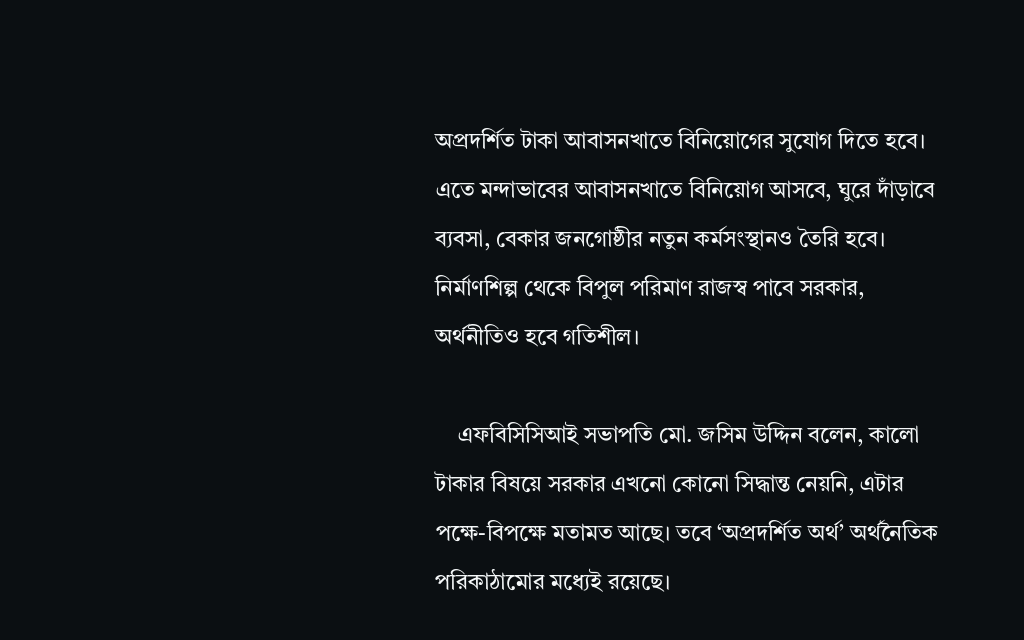অপ্রদর্শিত টাকা আবাসনখাতে বিনিয়োগের সুযোগ দিতে হবে। এতে মন্দাভাবের আবাসনখাতে বিনিয়োগ আসবে, ঘুরে দাঁড়াবে ব্যবসা, বেকার জনগোষ্ঠীর নতুন কর্মসংস্থানও তৈরি হবে। নির্মাণশিল্প থেকে বিপুল পরিমাণ রাজস্ব পাবে সরকার, অর্থনীতিও হবে গতিশীল।

    এফবিসিসিআই সভাপতি মো. জসিম উদ্দিন বলেন, কালো টাকার বিষয়ে সরকার এখনো কোনো সিদ্ধান্ত নেয়নি, এটার পক্ষে-বিপক্ষে মতামত আছে। তবে ‘অপ্রদর্শিত অর্থ’ অর্থনৈতিক পরিকাঠামোর মধ্যেই রয়েছে।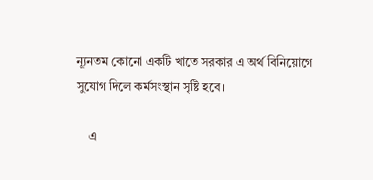ন্যূনতম কোনো একটি খাতে সরকার এ অর্থ বিনিয়োগে সুযোগ দিলে কর্মসংস্থান সৃষ্টি হবে।

    এ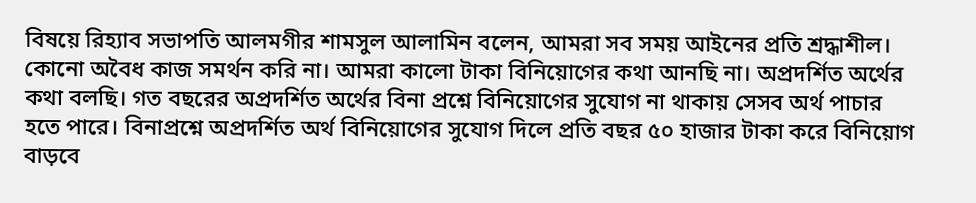বিষয়ে রিহ্যাব সভাপতি আলমগীর শামসুল আলামিন বলেন, আমরা সব সময় আইনের প্রতি শ্রদ্ধাশীল। কোনো অবৈধ কাজ সমর্থন করি না। আমরা কালো টাকা বিনিয়োগের কথা আনছি না। অপ্রদর্শিত অর্থের কথা বলছি। গত বছরের অপ্রদর্শিত অর্থের বিনা প্রশ্নে বিনিয়োগের সুযোগ না থাকায় সেসব অর্থ পাচার হতে পারে। বিনাপ্রশ্নে অপ্রদর্শিত অর্থ বিনিয়োগের সুযোগ দিলে প্রতি বছর ৫০ হাজার টাকা করে বিনিয়োগ বাড়বে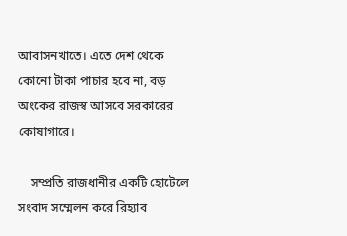আবাসনখাতে। এতে দেশ থেকে কোনো টাকা পাচার হবে না, বড় অংকের রাজস্ব আসবে সরকারের কোষাগারে।

    সম্প্রতি রাজধানীর একটি হোটেলে সংবাদ সম্মেলন করে রিহ্যাব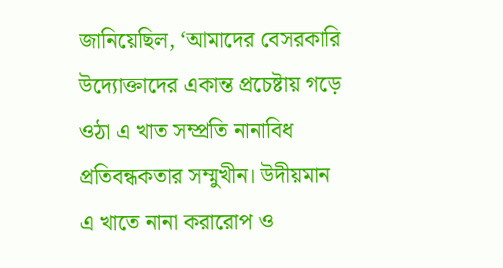জানিয়েছিল, ‘আমাদের বেসরকারি উদ্যোক্তাদের একান্ত প্রচেষ্টায় গড়ে ওঠা এ খাত সম্প্রতি নানাবিধ প্রতিবন্ধকতার সম্মুখীন। উদীয়মান এ খাতে নানা করারোপ ও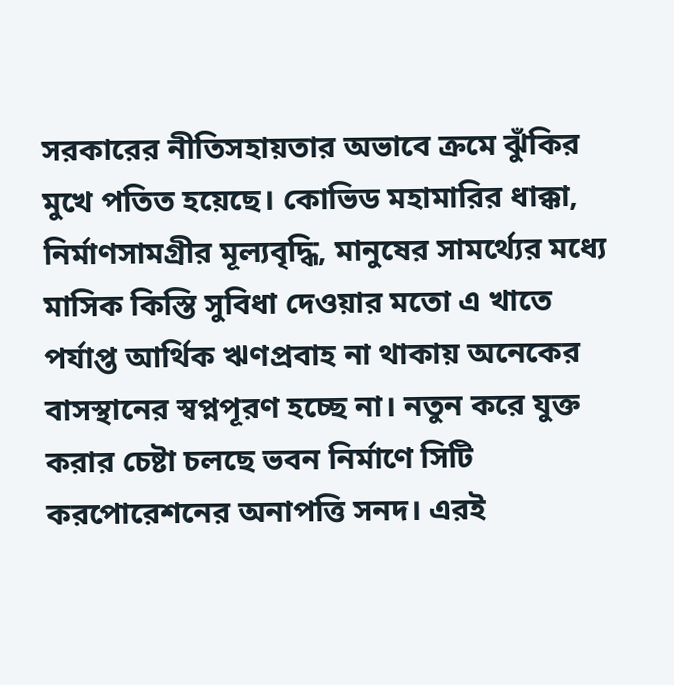সরকারের নীতিসহায়তার অভাবে ক্রমে ঝুঁকির মুখে পতিত হয়েছে। কোভিড মহামারির ধাক্কা, নির্মাণসামগ্রীর মূল্যবৃদ্ধি, মানুষের সামর্থ্যের মধ্যে মাসিক কিস্তি সুবিধা দেওয়ার মতো এ খাতে পর্যাপ্ত আর্থিক ঋণপ্রবাহ না থাকায় অনেকের বাসস্থানের স্বপ্নপূরণ হচ্ছে না। নতুন করে যুক্ত করার চেষ্টা চলছে ভবন নির্মাণে সিটি করপোরেশনের অনাপত্তি সনদ। এরই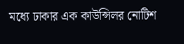মধ্যে ঢাকার এক কাউন্সিলর নোটিশ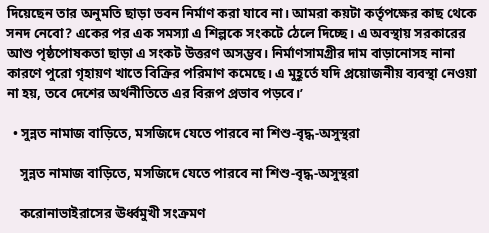দিয়েছেন তার অনুমতি ছাড়া ভবন নির্মাণ করা যাবে না। আমরা কয়টা কর্তৃপক্ষের কাছ থেকে সনদ নেবো? একের পর এক সমস্যা এ শিল্পকে সংকটে ঠেলে দিচ্ছে। এ অবস্থায় সরকারের আশু পৃষ্ঠপোষকতা ছাড়া এ সংকট উত্তরণ অসম্ভব। নির্মাণসামগ্রীর দাম বাড়ানোসহ নানা কারণে পুরো গৃহায়ণ খাতে বিক্রির পরিমাণ কমেছে। এ মুহূর্তে যদি প্রয়োজনীয় ব্যবস্থা নেওয়া না হয়, তবে দেশের অর্থনীতিতে এর বিরূপ প্রভাব পড়বে।’

  • সুন্নত নামাজ বাড়িতে, মসজিদে যেতে পারবে না শিশু-বৃদ্ধ-অসুস্থরা

    সুন্নত নামাজ বাড়িতে, মসজিদে যেতে পারবে না শিশু-বৃদ্ধ-অসুস্থরা

    করোনাভাইরাসের ঊর্ধ্বমুখী সংক্রমণ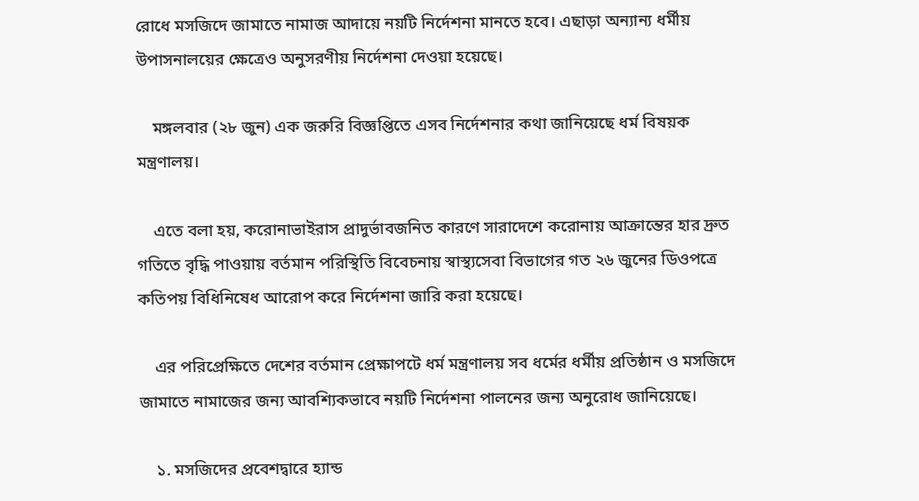রোধে মসজিদে জামাতে নামাজ আদায়ে নয়টি নির্দেশনা মানতে হবে। এছাড়া অন্যান্য ধর্মীয় উপাসনালয়ের ক্ষেত্রেও অনুসরণীয় নির্দেশনা দেওয়া হয়েছে।

    মঙ্গলবার (২৮ জুন) এক জরুরি বিজ্ঞপ্তিতে এসব নির্দেশনার কথা জানিয়েছে ধর্ম বিষয়ক মন্ত্রণালয়।

    এতে বলা হয়, করোনাভাইরাস প্রাদুর্ভাবজনিত কারণে সারাদেশে করোনায় আক্রান্তের হার দ্রুত গতিতে বৃদ্ধি পাওয়ায় বর্তমান পরিস্থিতি বিবেচনায় স্বাস্থ্যসেবা বিভাগের গত ২৬ জুনের ডিওপত্রে কতিপয় বিধিনিষেধ আরোপ করে নির্দেশনা জারি করা হয়েছে।

    এর পরিপ্রেক্ষিতে দেশের বর্তমান প্রেক্ষাপটে ধর্ম মন্ত্রণালয় সব ধর্মের ধর্মীয় প্রতিষ্ঠান ও মসজিদে জামাতে নামাজের জন্য আবশ্যিকভাবে নয়টি নির্দেশনা পালনের জন্য অনুরোধ জানিয়েছে।

    ১. মসজিদের প্রবেশদ্বারে হ্যান্ড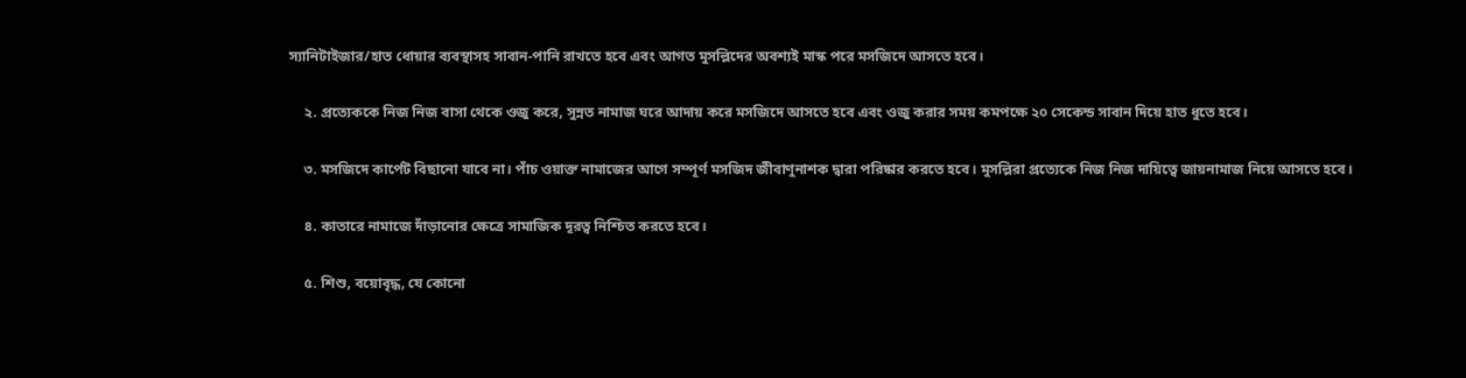স্যানিটাইজার/হাত ধোয়ার ব্যবস্থাসহ সাবান-পানি রাখতে হবে এবং আগত মুসল্লিদের অবশ্যই মাস্ক পরে মসজিদে আসতে হবে।

    ২. প্রত্যেককে নিজ নিজ বাসা থেকে ওজু করে, সুন্নত নামাজ ঘরে আদায় করে মসজিদে আসতে হবে এবং ওজু করার সময় কমপক্ষে ২০ সেকেন্ড সাবান দিয়ে হাত ধুতে হবে।

    ৩. মসজিদে কার্পেট বিছানো যাবে না। পাঁচ ওয়াক্ত নামাজের আগে সম্পূর্ণ মসজিদ জীবাণুনাশক দ্বারা পরিষ্কার করতে হবে। মুসল্লিরা প্রত্যেকে নিজ নিজ দায়িত্বে জায়নামাজ নিয়ে আসতে হবে।

    ৪. কাতারে নামাজে দাঁড়ানোর ক্ষেত্রে সামাজিক দূরত্ব নিশ্চিত করতে হবে।

    ৫. শিশু, বয়োবৃদ্ধ, যে কোনো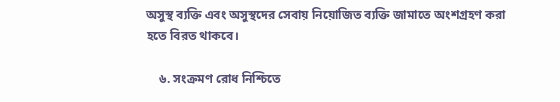অসুস্থ ব্যক্তি এবং অসুস্থদের সেবায় নিয়োজিত ব্যক্তি জামাতে অংশগ্রহণ করা হতে বিরত থাকবে।

    ৬. সংক্রমণ রোধ নিশ্চিতে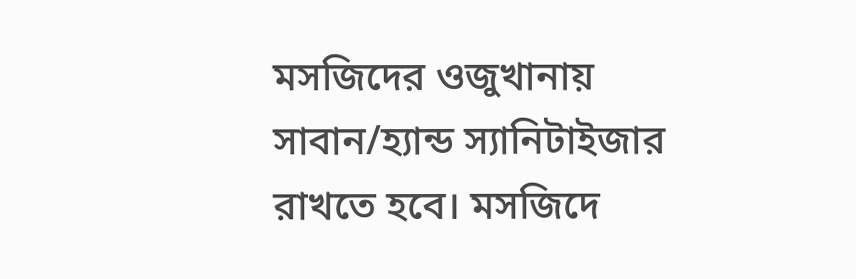মসজিদের ওজুখানায় সাবান/হ্যান্ড স্যানিটাইজার রাখতে হবে। মসজিদে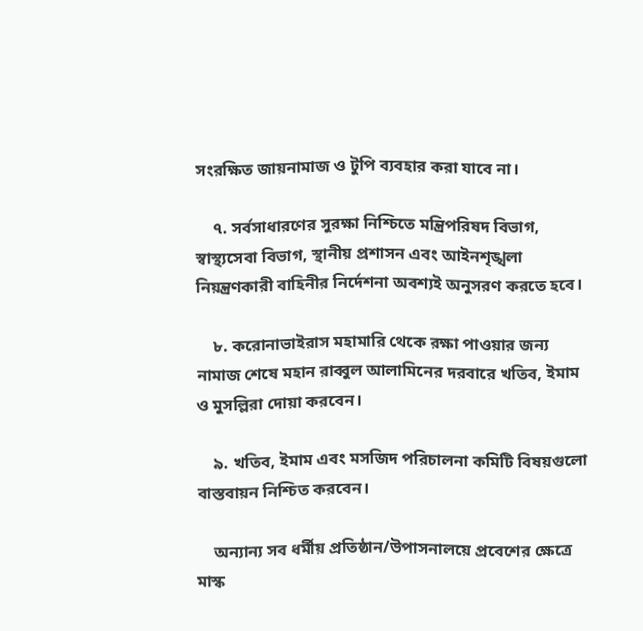সংরক্ষিত জায়নামাজ ও টুপি ব্যবহার করা যাবে না।

    ৭. সর্বসাধারণের সুরক্ষা নিশ্চিতে মন্ত্রিপরিষদ বিভাগ, স্বাস্থ্যসেবা বিভাগ, স্থানীয় প্রশাসন এবং আইনশৃঙ্খলা নিয়ন্ত্রণকারী বাহিনীর নির্দেশনা অবশ্যই অনুসরণ করতে হবে।

    ৮. করোনাভাইরাস মহামারি থেকে রক্ষা পাওয়ার জন্য নামাজ শেষে মহান রাব্বুল আলামিনের দরবারে খতিব, ইমাম ও মুসল্লিরা দোয়া করবেন।

    ৯. খতিব, ইমাম এবং মসজিদ পরিচালনা কমিটি বিষয়গুলো বাস্তবায়ন নিশ্চিত করবেন।

    অন্যান্য সব ধর্মীয় প্রতিষ্ঠান/উপাসনালয়ে প্রবেশের ক্ষেত্রে মাস্ক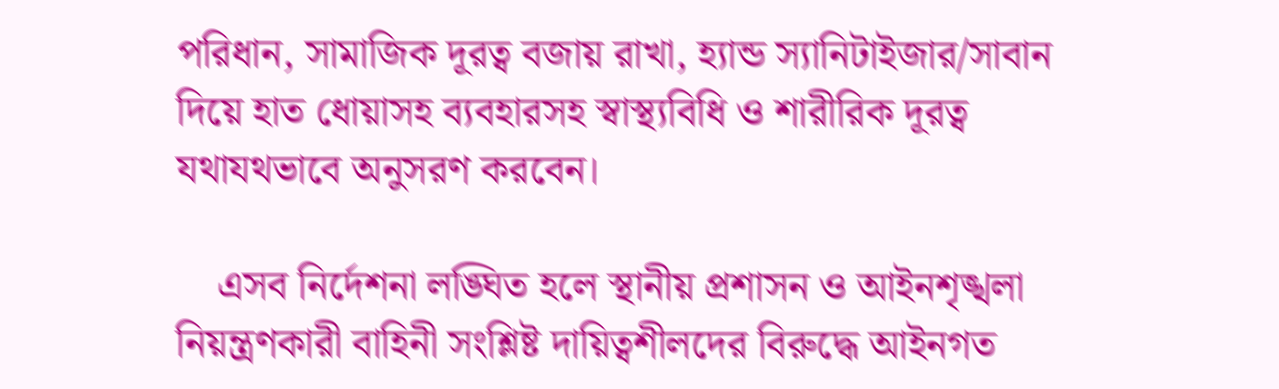পরিধান, সামাজিক দূরত্ব বজায় রাখা, হ্যান্ড স্যানিটাইজার/সাবান দিয়ে হাত ধোয়াসহ ব্যবহারসহ স্বাস্থ্যবিধি ও শারীরিক দূরত্ব যথাযথভাবে অনুসরণ করবেন।

    এসব নির্দেশনা লঙ্ঘিত হলে স্থানীয় প্রশাসন ও আইনশৃঙ্খলা নিয়ন্ত্রণকারী বাহিনী সংশ্লিষ্ট দায়িত্বশীলদের বিরুদ্ধে আইনগত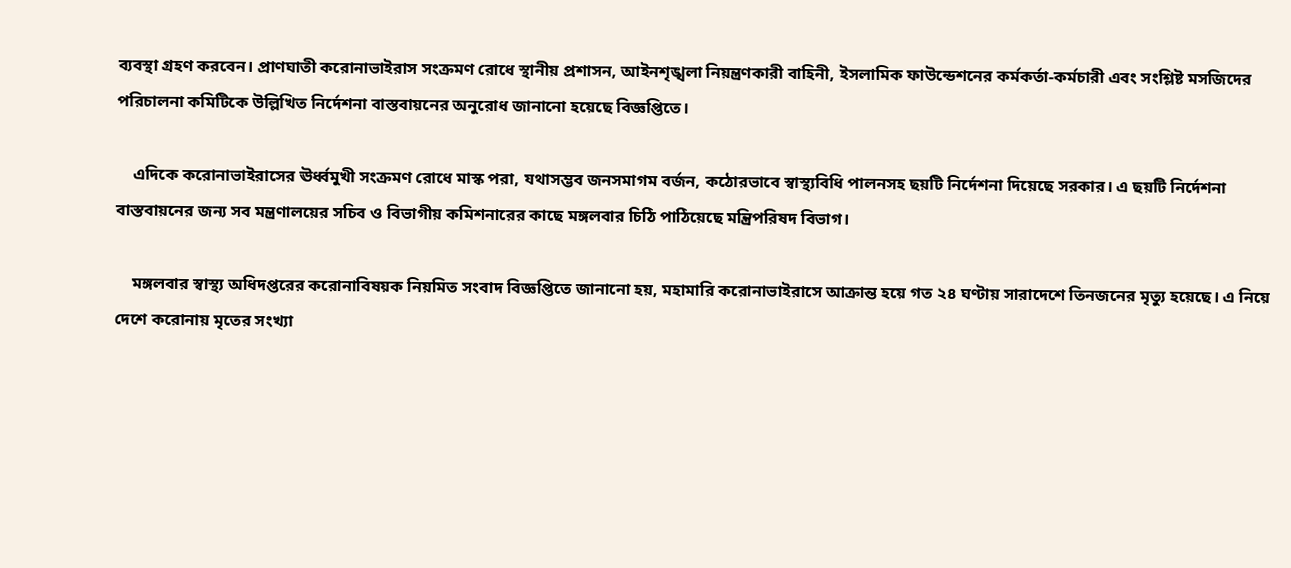ব্যবস্থা গ্রহণ করবেন। প্রাণঘাতী করোনাভাইরাস সংক্রমণ রোধে স্থানীয় প্রশাসন, আইনশৃঙ্খলা নিয়ন্ত্রণকারী বাহিনী, ইসলামিক ফাউন্ডেশনের কর্মকর্তা-কর্মচারী এবং সংশ্লিষ্ট মসজিদের পরিচালনা কমিটিকে উল্লিখিত নির্দেশনা বাস্তবায়নের অনুরোধ জানানো হয়েছে বিজ্ঞপ্তিতে।

    এদিকে করোনাভাইরাসের ঊর্ধ্বমুখী সংক্রমণ রোধে মাস্ক পরা, যথাসম্ভব জনসমাগম বর্জন, কঠোরভাবে স্বাস্থ্যবিধি পালনসহ ছয়টি নির্দেশনা দিয়েছে সরকার। এ ছয়টি নির্দেশনা বাস্তবায়নের জন্য সব মন্ত্রণালয়ের সচিব ও বিভাগীয় কমিশনারের কাছে মঙ্গলবার চিঠি পাঠিয়েছে মন্ত্রিপরিষদ বিভাগ।

    মঙ্গলবার স্বাস্থ্য অধিদপ্তরের করোনাবিষয়ক নিয়মিত সংবাদ বিজ্ঞপ্তিতে জানানো হয়, মহামারি করোনাভাইরাসে আক্রান্ত হয়ে গত ২৪ ঘণ্টায় সারাদেশে তিনজনের মৃত্যু হয়েছে। এ নিয়ে দেশে করোনায় মৃতের সংখ্যা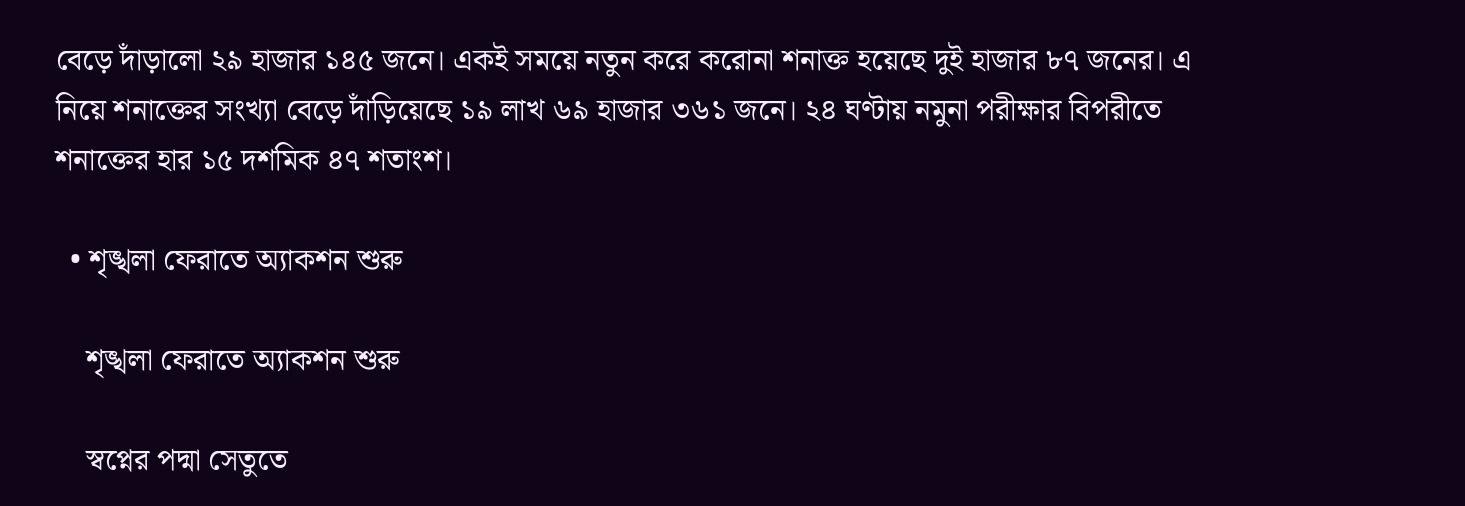বেড়ে দাঁড়ালো ২৯ হাজার ১৪৫ জনে। একই সময়ে নতুন করে করোনা শনাক্ত হয়েছে দুই হাজার ৮৭ জনের। এ নিয়ে শনাক্তের সংখ্যা বেড়ে দাঁড়িয়েছে ১৯ লাখ ৬৯ হাজার ৩৬১ জনে। ২৪ ঘণ্টায় নমুনা পরীক্ষার বিপরীতে শনাক্তের হার ১৫ দশমিক ৪৭ শতাংশ।

  • শৃঙ্খলা ফেরাতে অ্যাকশন শুরু

    শৃঙ্খলা ফেরাতে অ্যাকশন শুরু

    স্বপ্নের পদ্মা সেতুতে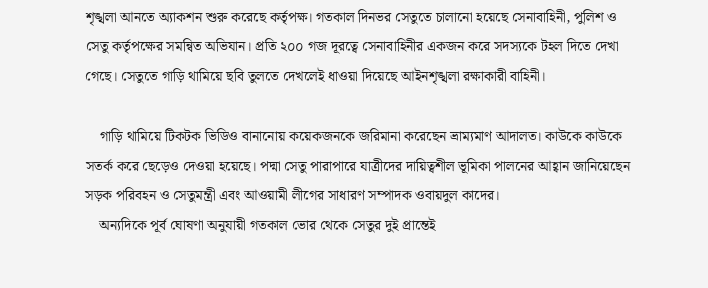শৃঙ্খলা আনতে অ্যাকশন শুরু করেছে কর্তৃপক্ষ। গতকাল দিনভর সেতুতে চালানো হয়েছে সেনাবাহিনী, পুলিশ ও সেতু কর্তৃপক্ষের সমন্বিত অভিযান। প্রতি ২০০ গজ দূরত্বে সেনাবাহিনীর একজন করে সদস্যকে টহল দিতে দেখা গেছে। সেতুতে গাড়ি থামিয়ে ছবি তুলতে দেখলেই ধাওয়া দিয়েছে আইনশৃঙ্খলা রক্ষাকারী বাহিনী।

    গাড়ি থামিয়ে টিকটক ভিডিও বানানোয় কয়েকজনকে জরিমানা করেছেন ভ্রাম্যমাণ আদালত। কাউকে কাউকে সতর্ক করে ছেড়েও দেওয়া হয়েছে। পদ্মা সেতু পারাপারে যাত্রীদের দায়িত্বশীল ভূমিকা পালনের আহ্বান জানিয়েছেন সড়ক পরিবহন ও সেতুমন্ত্রী এবং আওয়ামী লীগের সাধারণ সম্পাদক ওবায়দুল কাদের।
    অন্যদিকে পূর্ব ঘোষণা অনুযায়ী গতকাল ভোর থেকে সেতুর দুই প্রান্তেই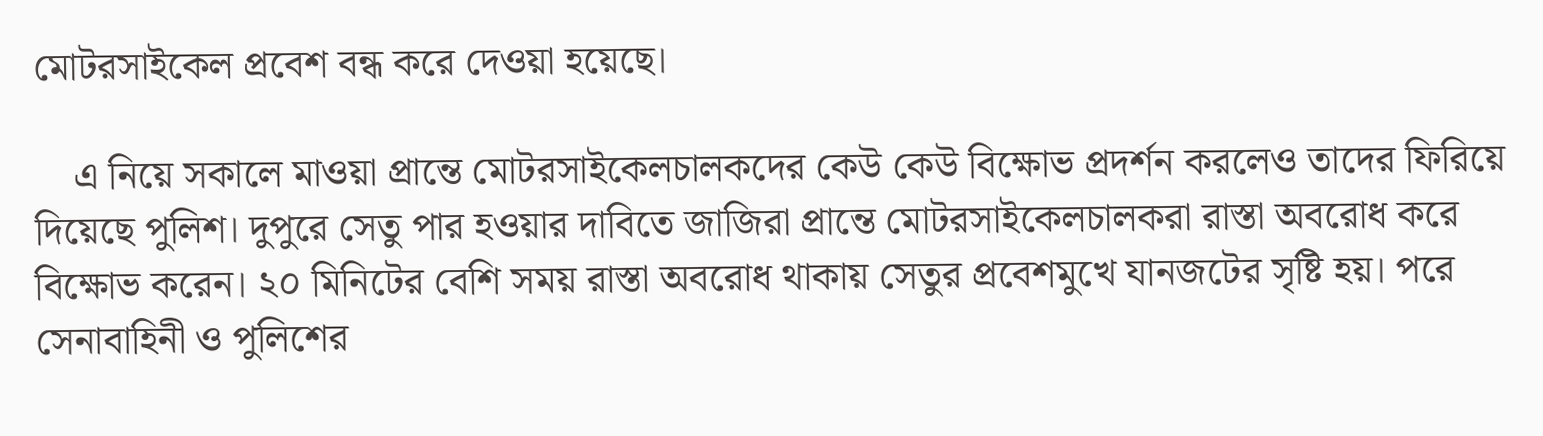মোটরসাইকেল প্রবেশ বন্ধ করে দেওয়া হয়েছে।

    এ নিয়ে সকালে মাওয়া প্রান্তে মোটরসাইকেলচালকদের কেউ কেউ বিক্ষোভ প্রদর্শন করলেও তাদের ফিরিয়ে দিয়েছে পুলিশ। দুপুরে সেতু পার হওয়ার দাবিতে জাজিরা প্রান্তে মোটরসাইকেলচালকরা রাস্তা অবরোধ করে বিক্ষোভ করেন। ২০ মিনিটের বেশি সময় রাস্তা অবরোধ থাকায় সেতুর প্রবেশমুখে যানজটের সৃষ্টি হয়। পরে সেনাবাহিনী ও পুলিশের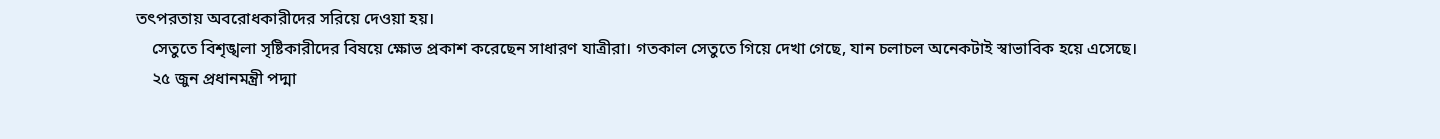তৎপরতায় অবরোধকারীদের সরিয়ে দেওয়া হয়।
    সেতুতে বিশৃঙ্খলা সৃষ্টিকারীদের বিষয়ে ক্ষোভ প্রকাশ করেছেন সাধারণ যাত্রীরা। গতকাল সেতুতে গিয়ে দেখা গেছে, যান চলাচল অনেকটাই স্বাভাবিক হয়ে এসেছে।
    ২৫ জুন প্রধানমন্ত্রী পদ্মা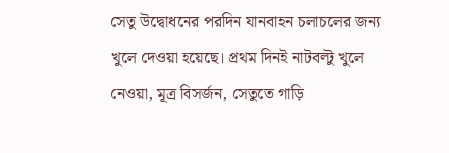সেতু উদ্বোধনের পরদিন যানবাহন চলাচলের জন্য খুলে দেওয়া হয়েছে। প্রথম দিনই নাটবল্টু খুলে নেওয়া, মূত্র বিসর্জন, সেতুতে গাড়ি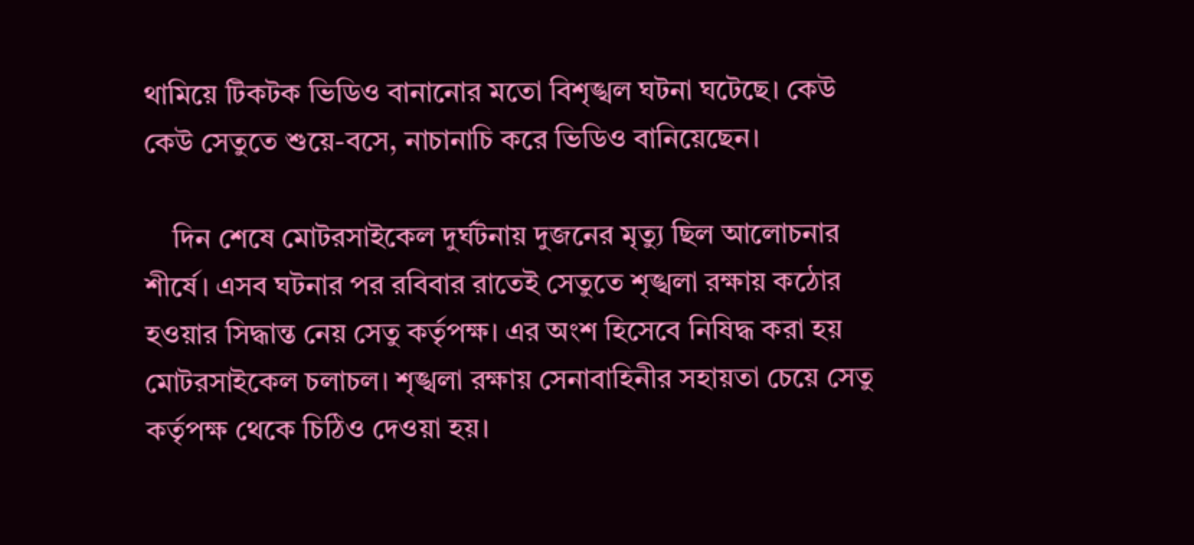থামিয়ে টিকটক ভিডিও বানানোর মতো বিশৃঙ্খল ঘটনা ঘটেছে। কেউ কেউ সেতুতে শুয়ে-বসে, নাচানাচি করে ভিডিও বানিয়েছেন।

    দিন শেষে মোটরসাইকেল দুর্ঘটনায় দুজনের মৃত্যু ছিল আলোচনার শীর্ষে। এসব ঘটনার পর রবিবার রাতেই সেতুতে শৃঙ্খলা রক্ষায় কঠোর হওয়ার সিদ্ধান্ত নেয় সেতু কর্তৃপক্ষ। এর অংশ হিসেবে নিষিদ্ধ করা হয় মোটরসাইকেল চলাচল। শৃঙ্খলা রক্ষায় সেনাবাহিনীর সহায়তা চেয়ে সেতু কর্তৃপক্ষ থেকে চিঠিও দেওয়া হয়।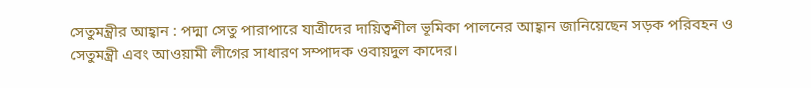সেতুমন্ত্রীর আহ্বান : পদ্মা সেতু পারাপারে যাত্রীদের দায়িত্বশীল ভূমিকা পালনের আহ্বান জানিয়েছেন সড়ক পরিবহন ও সেতুমন্ত্রী এবং আওয়ামী লীগের সাধারণ সম্পাদক ওবায়দুল কাদের।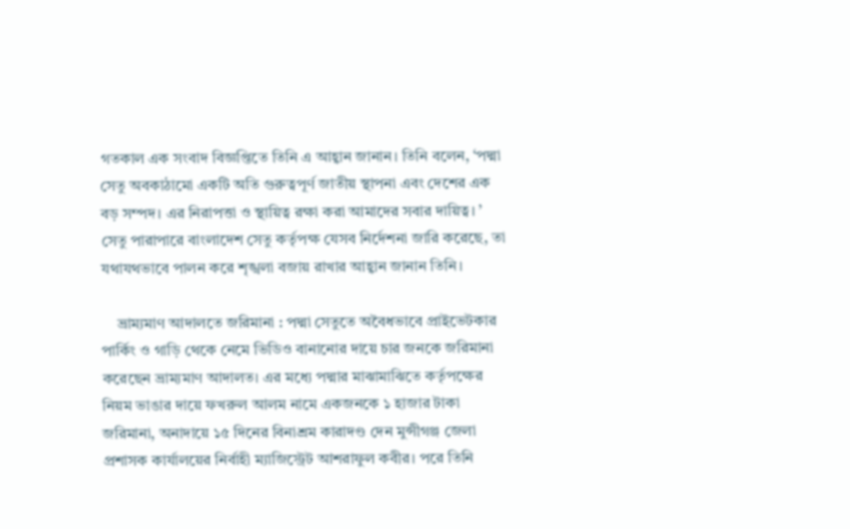গতকাল এক সংবাদ বিজ্ঞপ্তিতে তিনি এ আহ্বান জানান। তিনি বলেন, ‘পদ্মা সেতু অবকাঠামো একটি অতি গুরুত্বপূর্ণ জাতীয় স্থাপনা এবং দেশের এক বড় সম্পদ। এর নিরাপত্তা ও স্থায়িত্ব রক্ষা করা আমাদের সবার দায়িত্ব। ’ সেতু পারাপারে বাংলাদেশ সেতু কর্তৃপক্ষ যেসব নির্দেশনা জারি করেছে, তা যথাযথভাবে পালন করে শৃঙ্খলা বজায় রাখার আহ্বান জানান তিনি।

    ভ্রাম্যমাণ আদালতে জরিমানা : পদ্মা সেতুতে অবৈধভাবে প্রাইভেটকার পার্কিং ও গাড়ি থেকে নেমে ভিডিও বানানোর দায়ে চার জনকে জরিমানা করেছেন ভ্রাম্যমাণ আদালত। এর মধ্যে পদ্মার মাঝামাঝিতে কর্তৃপক্ষের নিয়ম ভাঙার দায়ে ফখরুল আলম নামে একজনকে ১ হাজার টাকা জরিমানা, অনাদায়ে ১৫ দিনের বিনাশ্রম কারাদণ্ড দেন মুন্সীগঞ্জ জেলা প্রশাসক কার্যালয়ের নির্বাহী ম্যাজিস্ট্রেট আশরাফুল কবীর। পরে তিনি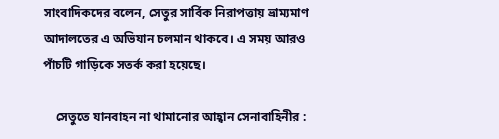সাংবাদিকদের বলেন, সেতুর সার্বিক নিরাপত্তায় ভ্রাম্যমাণ আদালতের এ অভিযান চলমান থাকবে। এ সময় আরও পাঁচটি গাড়িকে সতর্ক করা হয়েছে।

    সেতুতে যানবাহন না থামানোর আহ্বান সেনাবাহিনীর :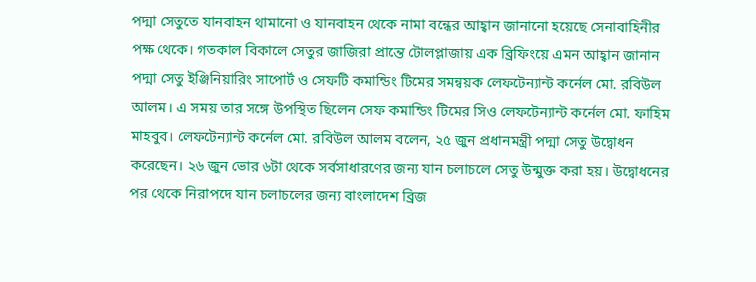পদ্মা সেতুতে যানবাহন থামানো ও যানবাহন থেকে নামা বন্ধের আহ্বান জানানো হয়েছে সেনাবাহিনীর পক্ষ থেকে। গতকাল বিকালে সেতুর জাজিরা প্রান্তে টোলপ্লাজায় এক ব্রিফিংয়ে এমন আহ্বান জানান পদ্মা সেতু ইঞ্জিনিয়ারিং সাপোর্ট ও সেফটি কমান্ডিং টিমের সমন্বয়ক লেফটেন্যান্ট কর্নেল মো. রবিউল আলম। এ সময় তার সঙ্গে উপস্থিত ছিলেন সেফ কমান্ডিং টিমের সিও লেফটেন্যান্ট কর্নেল মো. ফাহিম মাহবুব। লেফটেন্যান্ট কর্নেল মো. রবিউল আলম বলেন, ২৫ জুন প্রধানমন্ত্রী পদ্মা সেতু উদ্বোধন করেছেন। ২৬ জুন ভোর ৬টা থেকে সর্বসাধারণের জন্য যান চলাচলে সেতু উন্মুক্ত করা হয়। উদ্বোধনের পর থেকে নিরাপদে যান চলাচলের জন্য বাংলাদেশ ব্রিজ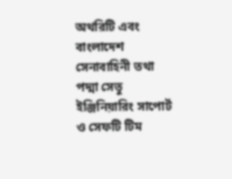অথরিটি এবং বাংলাদেশ সেনাবাহিনী তথা পদ্মা সেতু ইঞ্জিনিয়ারিং সাপোর্ট ও সেফটি টিম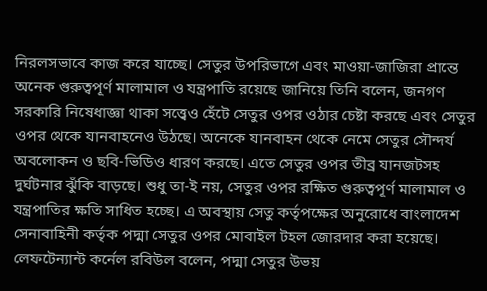নিরলসভাবে কাজ করে যাচ্ছে। সেতুর উপরিভাগে এবং মাওয়া-জাজিরা প্রান্তে অনেক গুরুত্বপূর্ণ মালামাল ও যন্ত্রপাতি রয়েছে জানিয়ে তিনি বলেন, জনগণ সরকারি নিষেধাজ্ঞা থাকা সত্ত্বেও হেঁটে সেতুর ওপর ওঠার চেষ্টা করছে এবং সেতুর ওপর থেকে যানবাহনেও উঠছে। অনেকে যানবাহন থেকে নেমে সেতুর সৌন্দর্য অবলোকন ও ছবি-ভিডিও ধারণ করছে। এতে সেতুর ওপর তীব্র যানজটসহ দুর্ঘটনার ঝুঁকি বাড়ছে। শুধু তা-ই নয়, সেতুর ওপর রক্ষিত গুরুত্বপূর্ণ মালামাল ও যন্ত্রপাতির ক্ষতি সাধিত হচ্ছে। এ অবস্থায় সেতু কর্তৃপক্ষের অনুরোধে বাংলাদেশ সেনাবাহিনী কর্তৃক পদ্মা সেতুর ওপর মোবাইল টহল জোরদার করা হয়েছে। লেফটেন্যান্ট কর্নেল রবিউল বলেন, পদ্মা সেতুর উভয়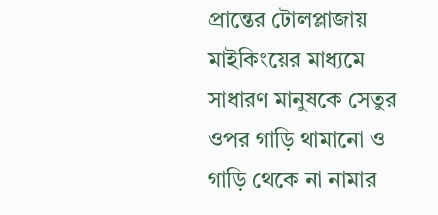প্রান্তের টোলপ্লাজায় মাইকিংয়ের মাধ্যমে সাধারণ মানুষকে সেতুর ওপর গাড়ি থামানো ও গাড়ি থেকে না নামার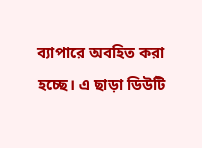ব্যাপারে অবহিত করা হচ্ছে। এ ছাড়া ডিউটি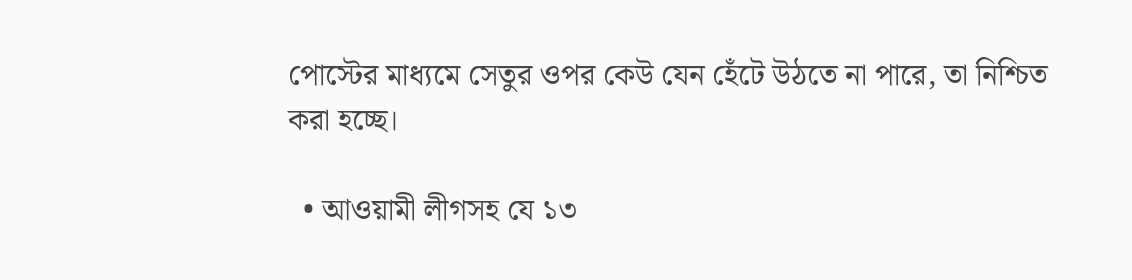পোস্টের মাধ্যমে সেতুর ওপর কেউ যেন হেঁটে উঠতে না পারে, তা নিশ্চিত করা হচ্ছে।

  • আওয়ামী লীগসহ যে ১৩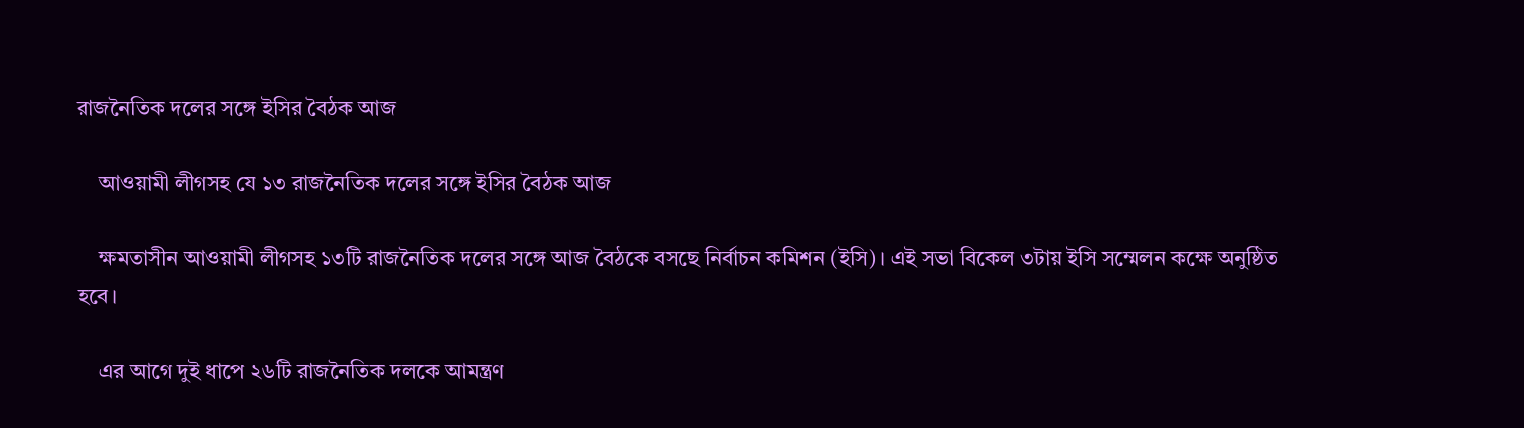রাজনৈতিক দলের সঙ্গে ইসির বৈঠক আজ

    আওয়ামী লীগসহ যে ১৩ রাজনৈতিক দলের সঙ্গে ইসির বৈঠক আজ

    ক্ষমতাসীন আওয়ামী লীগসহ ১৩টি রাজনৈতিক দলের সঙ্গে আজ বৈঠকে বসছে নির্বাচন কমিশন (ইসি)। এই সভা বিকেল ৩টায় ইসি সম্মেলন কক্ষে অনুষ্ঠিত হবে।

    এর আগে দুই ধাপে ২৬টি রাজনৈতিক দলকে আমন্ত্রণ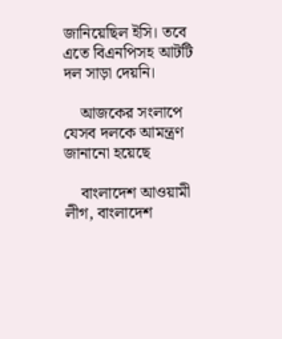জানিয়েছিল ইসি। তবে এতে বিএনপিসহ আটটি দল সাড়া দেয়নি।

    আজকের সংলাপে যেসব দলকে আমন্ত্রণ জানানো হয়েছে

    বাংলাদেশ আওয়ামী লীগ, বাংলাদেশ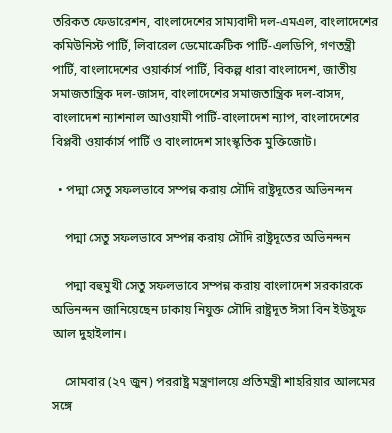তরিকত ফেডারেশন, বাংলাদেশের সাম্যবাদী দল-এমএল, বাংলাদেশের কমিউনিস্ট পার্টি, লিবারেল ডেমোক্রেটিক পার্টি-এলডিপি, গণতন্ত্রী পার্টি, বাংলাদেশের ওয়ার্কার্স পার্টি, বিকল্প ধারা বাংলাদেশ, জাতীয় সমাজতান্ত্রিক দল-জাসদ, বাংলাদেশের সমাজতান্ত্রিক দল-বাসদ, বাংলাদেশ ন্যাশনাল আওয়ামী পার্টি-বাংলাদেশ ন্যাপ, বাংলাদেশের বিপ্লবী ওয়ার্কার্স পার্টি ও বাংলাদেশ সাংস্কৃতিক মুক্তিজোট।

  • পদ্মা সেতু সফলভাবে সম্পন্ন করায় সৌদি রাষ্ট্রদূতের অভিনন্দন

    পদ্মা সেতু সফলভাবে সম্পন্ন করায় সৌদি রাষ্ট্রদূতের অভিনন্দন

    পদ্মা বহুমুখী সেতু সফলভাবে সম্পন্ন করায় বাংলাদেশ সরকারকে অভিনন্দন জানিয়েছেন ঢাকায় নিযুক্ত সৌদি রাষ্ট্রদূত ঈসা বিন ইউসুফ আল দুহাইলান।

    সোমবার (২৭ জুন) পররাষ্ট্র মন্ত্রণালয়ে প্রতিমন্ত্রী শাহরিয়ার আলমের সঙ্গে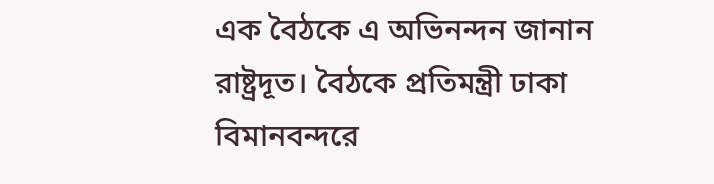এক বৈঠকে এ অভিনন্দন জানান রাষ্ট্রদূত। বৈঠকে প্রতিমন্ত্রী ঢাকা বিমানবন্দরে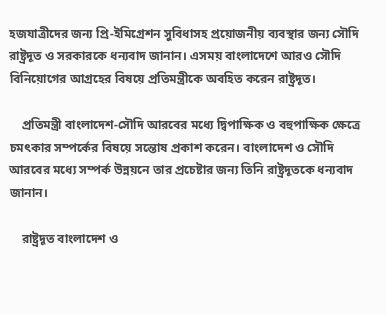হজযাত্রীদের জন্য প্রি-ইমিগ্রেশন সুবিধাসহ প্রয়োজনীয় ব্যবস্থার জন্য সৌদি রাষ্ট্রদূত ও সরকারকে ধন্যবাদ জানান। এসময় বাংলাদেশে আরও সৌদি বিনিয়োগের আগ্রহের বিষয়ে প্রতিমন্ত্রীকে অবহিত করেন রাষ্ট্রদূত।

    প্রতিমন্ত্রী বাংলাদেশ-সৌদি আরবের মধ্যে দ্বিপাক্ষিক ও বহুপাক্ষিক ক্ষেত্রে চমৎকার সম্পর্কের বিষয়ে সন্তোষ প্রকাশ করেন। বাংলাদেশ ও সৌদি আরবের মধ্যে সম্পর্ক উন্নয়নে তার প্রচেষ্টার জন্য তিনি রাষ্ট্রদূতকে ধন্যবাদ জানান।

    রাষ্ট্রদূত বাংলাদেশ ও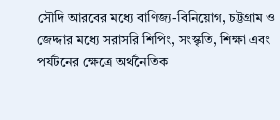সৌদি আরবের মধ্যে বাণিজ্য-বিনিয়োগ, চট্টগ্রাম ও জেদ্দার মধ্যে সরাসরি শিপিং, সংস্কৃতি, শিক্ষা এবং পর্যটনের ক্ষেত্রে অর্থনৈতিক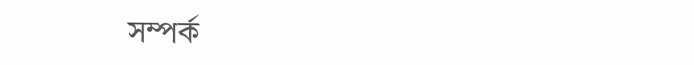সম্পর্ক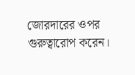জোরদারের ওপর গুরুত্বারোপ করেন।